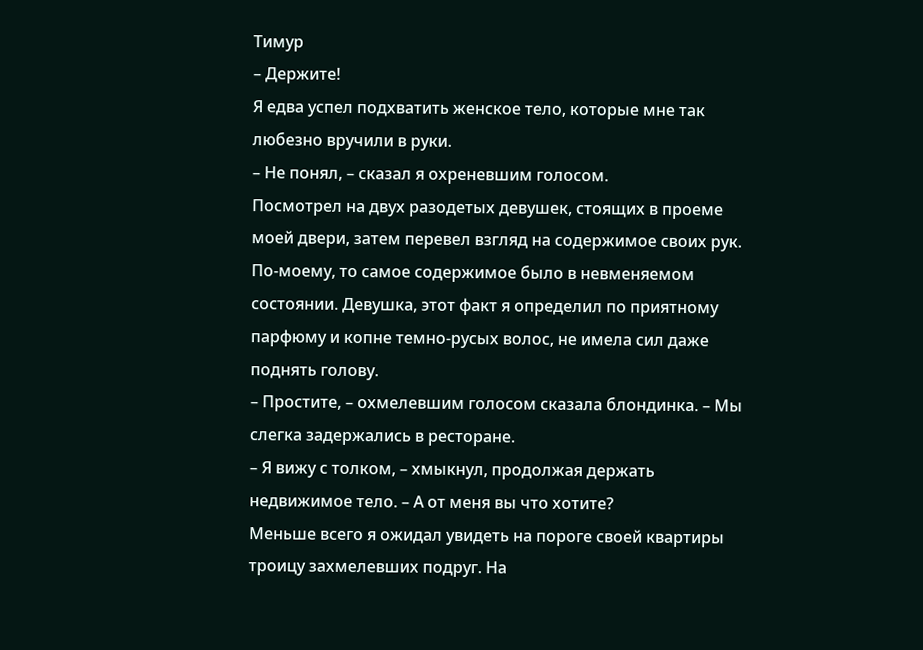Тимур
– Держите!
Я едва успел подхватить женское тело, которые мне так любезно вручили в руки.
– Не понял, – сказал я охреневшим голосом.
Посмотрел на двух разодетых девушек, стоящих в проеме моей двери, затем перевел взгляд на содержимое своих рук. По-моему, то самое содержимое было в невменяемом состоянии. Девушка, этот факт я определил по приятному парфюму и копне темно-русых волос, не имела сил даже поднять голову.
– Простите, – охмелевшим голосом сказала блондинка. – Мы слегка задержались в ресторане.
– Я вижу с толком, – хмыкнул, продолжая держать недвижимое тело. – А от меня вы что хотите?
Меньше всего я ожидал увидеть на пороге своей квартиры троицу захмелевших подруг. На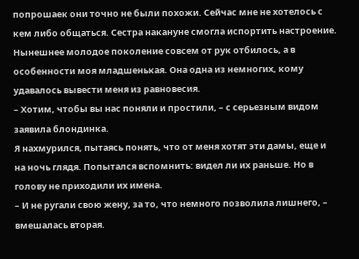попрошаек они точно не были похожи. Сейчас мне не хотелось с кем либо общаться. Сестра накануне смогла испортить настроение. Нынешнее молодое поколение совсем от рук отбилось, а в особенности моя младшенькая. Она одна из немногих, кому удавалось вывести меня из равновесия.
– Хотим, чтобы вы нас поняли и простили, – с серьезным видом заявила блондинка.
Я нахмурился, пытаясь понять, что от меня хотят эти дамы, еще и на ночь глядя. Попытался вспомнить: видел ли их раньше. Но в голову не приходили их имена.
– И не ругали свою жену, за то, что немного позволила лишнего, – вмешалась вторая.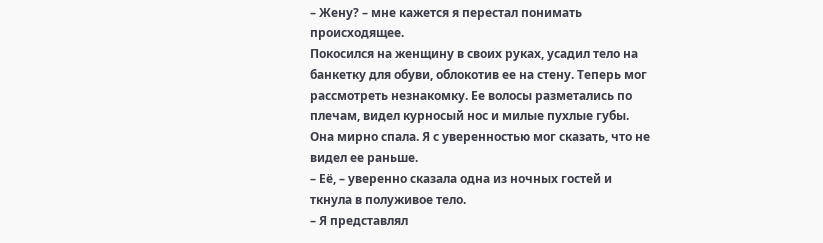– Жену? – мне кажется я перестал понимать происходящее.
Покосился на женщину в своих руках, усадил тело на банкетку для обуви, облокотив ее на стену. Теперь мог рассмотреть незнакомку. Ее волосы разметались по плечам, видел курносый нос и милые пухлые губы. Она мирно спала. Я с уверенностью мог сказать, что не видел ее раньше.
– Её, – уверенно сказала одна из ночных гостей и ткнула в полуживое тело.
– Я представлял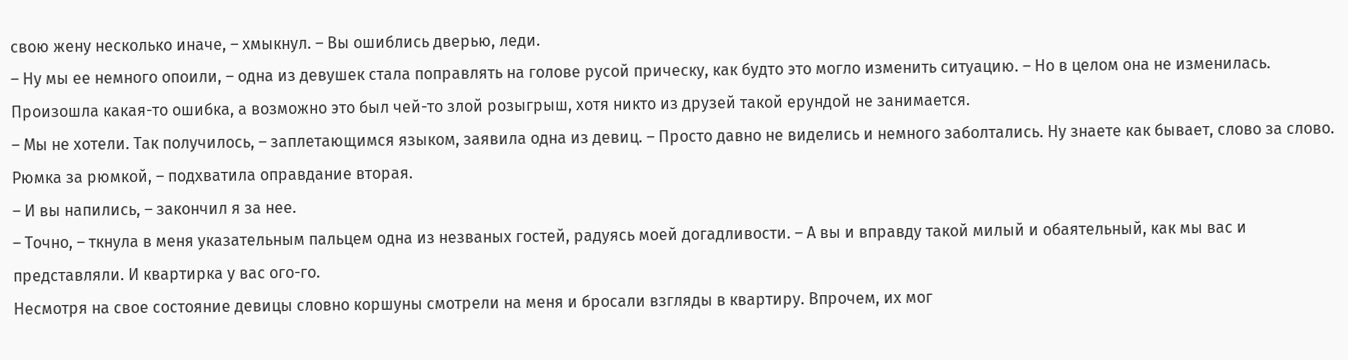свою жену несколько иначе, – хмыкнул. – Вы ошиблись дверью, леди.
– Ну мы ее немного опоили, – одна из девушек стала поправлять на голове русой прическу, как будто это могло изменить ситуацию. – Но в целом она не изменилась.
Произошла какая-то ошибка, а возможно это был чей-то злой розыгрыш, хотя никто из друзей такой ерундой не занимается.
– Мы не хотели. Так получилось, – заплетающимся языком, заявила одна из девиц. – Просто давно не виделись и немного заболтались. Ну знаете как бывает, слово за слово. Рюмка за рюмкой, – подхватила оправдание вторая.
– И вы напились, – закончил я за нее.
– Точно, – ткнула в меня указательным пальцем одна из незваных гостей, радуясь моей догадливости. – А вы и вправду такой милый и обаятельный, как мы вас и представляли. И квартирка у вас ого-го.
Несмотря на свое состояние девицы словно коршуны смотрели на меня и бросали взгляды в квартиру. Впрочем, их мог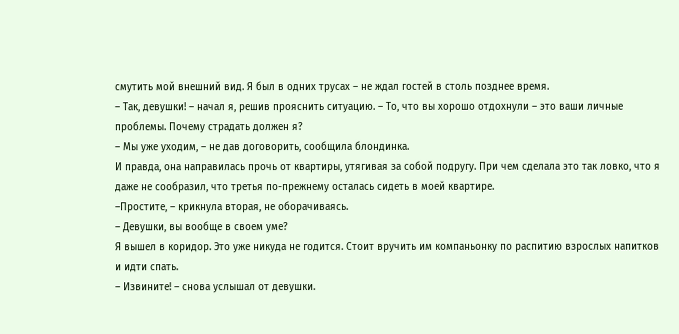смутить мой внешний вид. Я был в одних трусах – не ждал гостей в столь позднее время.
– Так, девушки! – начал я, решив прояснить ситуацию. – То, что вы хорошо отдохнули – это ваши личные проблемы. Почему страдать должен я?
– Мы уже уходим, – не дав договорить, сообщила блондинка.
И правда, она направилась прочь от квартиры, утягивая за собой подругу. При чем сделала это так ловко, что я даже не сообразил, что третья по-прежнему осталась сидеть в моей квартире.
–Простите, – крикнула вторая, не оборачиваясь.
– Девушки, вы вообще в своем уме?
Я вышел в коридор. Это уже никуда не годится. Стоит вручить им компаньонку по распитию взрослых напитков и идти спать.
– Извините! – снова услышал от девушки.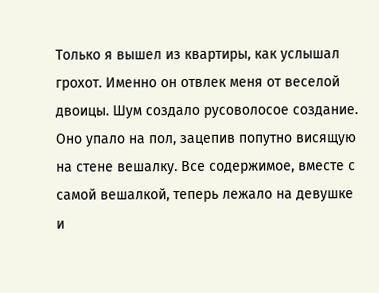Только я вышел из квартиры, как услышал грохот. Именно он отвлек меня от веселой двоицы. Шум создало русоволосое создание. Оно упало на пол, зацепив попутно висящую на стене вешалку. Все содержимое, вместе с самой вешалкой, теперь лежало на девушке и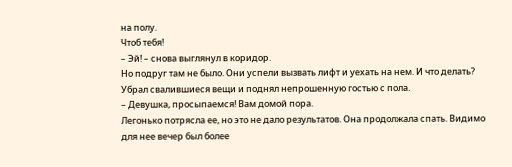на полу.
Чтоб тебя!
– Эй! – снова выглянул в коридор.
Но подруг там не было. Они успели вызвать лифт и уехать на нем. И что делать?
Убрал свалившиеся вещи и поднял непрошенную гостью с пола.
– Девушка, просыпаемся! Вам домой пора.
Легонько потрясла ее, но это не дало результатов. Она продолжала спать. Видимо для нее вечер был более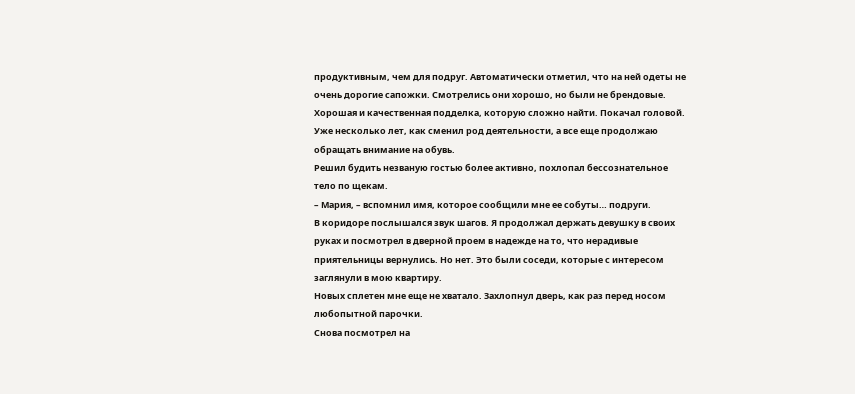продуктивным, чем для подруг. Автоматически отметил, что на ней одеты не очень дорогие сапожки. Смотрелись они хорошо, но были не брендовые. Хорошая и качественная подделка, которую сложно найти. Покачал головой. Уже несколько лет, как сменил род деятельности, а все еще продолжаю обращать внимание на обувь.
Решил будить незваную гостью более активно, похлопал бессознательное тело по щекам.
– Мария, – вспомнил имя, которое сообщили мне ее собуты… подруги.
В коридоре послышался звук шагов. Я продолжал держать девушку в своих руках и посмотрел в дверной проем в надежде на то, что нерадивые приятельницы вернулись. Но нет. Это были соседи, которые с интересом заглянули в мою квартиру.
Новых сплетен мне еще не хватало. Захлопнул дверь, как раз перед носом любопытной парочки.
Снова посмотрел на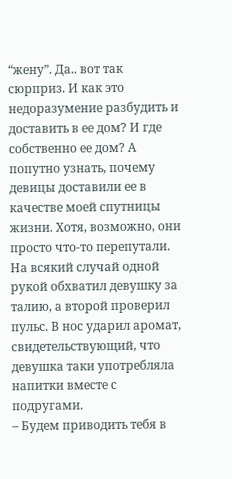“жену”. Да.. вот так сюрприз. И как это недоразумение разбудить и доставить в ее дом? И где собственно ее дом? А попутно узнать, почему девицы доставили ее в качестве моей спутницы жизни. Хотя, возможно, они просто что-то перепутали. На всякий случай одной рукой обхватил девушку за талию, а второй проверил пульс. В нос ударил аромат, свидетельствующий, что девушка таки употребляла напитки вместе с подругами.
– Будем приводить тебя в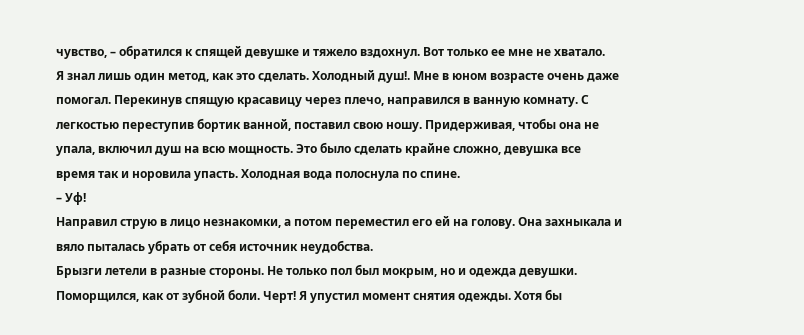чувство, – обратился к спящей девушке и тяжело вздохнул. Вот только ее мне не хватало.
Я знал лишь один метод, как это сделать. Холодный душ!. Мне в юном возрасте очень даже помогал. Перекинув спящую красавицу через плечо, направился в ванную комнату. С легкостью переступив бортик ванной, поставил свою ношу. Придерживая, чтобы она не упала, включил душ на всю мощность. Это было сделать крайне сложно, девушка все время так и норовила упасть. Холодная вода полоснула по спине.
– Уф!
Направил струю в лицо незнакомки, а потом переместил его ей на голову. Она захныкала и вяло пыталась убрать от себя источник неудобства.
Брызги летели в разные стороны. Не только пол был мокрым, но и одежда девушки. Поморщился, как от зубной боли. Черт! Я упустил момент снятия одежды. Хотя бы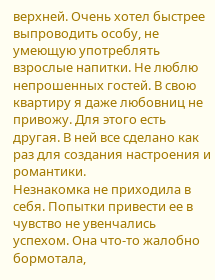верхней. Очень хотел быстрее выпроводить особу, не умеющую употреблять взрослые напитки. Не люблю непрошенных гостей. В свою квартиру я даже любовниц не привожу. Для этого есть другая. В ней все сделано как раз для создания настроения и романтики.
Незнакомка не приходила в себя. Попытки привести ее в чувство не увенчались успехом. Она что-то жалобно бормотала,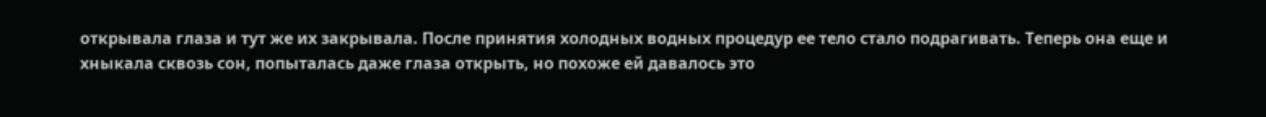открывала глаза и тут же их закрывала. После принятия холодных водных процедур ее тело стало подрагивать. Теперь она еще и хныкала сквозь сон, попыталась даже глаза открыть, но похоже ей давалось это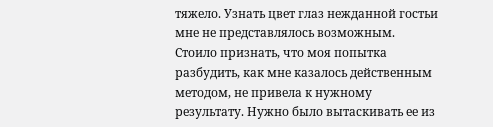тяжело. Узнать цвет глаз нежданной гостьи мне не представлялось возможным.
Стоило признать, что моя попытка разбудить, как мне казалось действенным методом, не привела к нужному результату. Нужно было вытаскивать ее из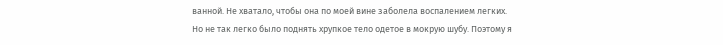ванной. Не хватало, чтобы она по моей вине заболела воспалением легких.
Но не так легко было поднять хрупкое тело одетое в мокрую шубу. Поэтому я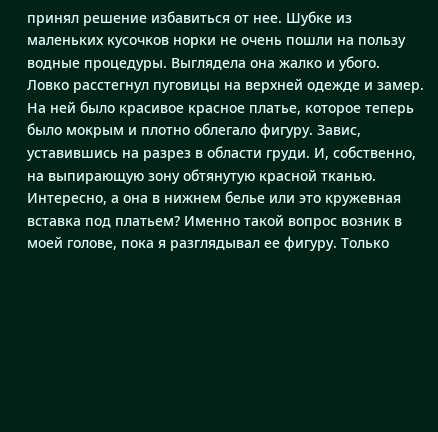принял решение избавиться от нее. Шубке из маленьких кусочков норки не очень пошли на пользу водные процедуры. Выглядела она жалко и убого.
Ловко расстегнул пуговицы на верхней одежде и замер. На ней было красивое красное платье, которое теперь было мокрым и плотно облегало фигуру. Завис, уставившись на разрез в области груди. И, собственно, на выпирающую зону обтянутую красной тканью.
Интересно, а она в нижнем белье или это кружевная вставка под платьем? Именно такой вопрос возник в моей голове, пока я разглядывал ее фигуру. Только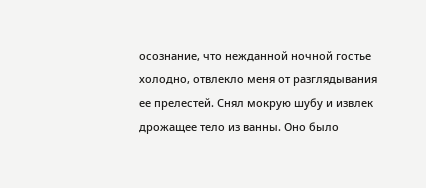осознание, что нежданной ночной гостье холодно, отвлекло меня от разглядывания ее прелестей. Снял мокрую шубу и извлек дрожащее тело из ванны. Оно было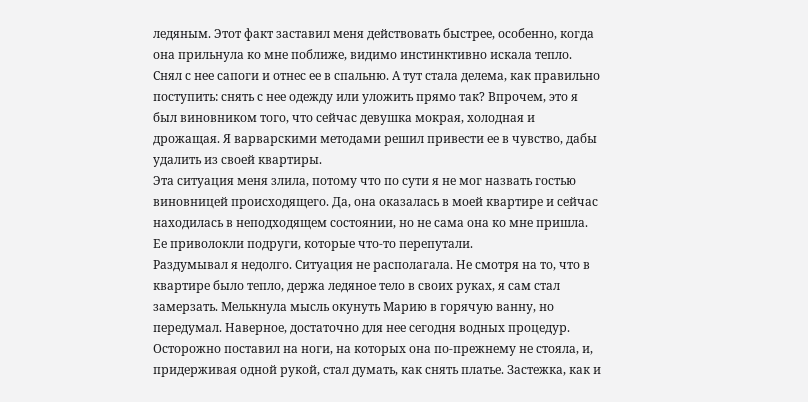ледяным. Этот факт заставил меня действовать быстрее, особенно, когда она прильнула ко мне поближе, видимо инстинктивно искала тепло.
Снял с нее сапоги и отнес ее в спальню. А тут стала делема, как правильно поступить: снять с нее одежду или уложить прямо так? Впрочем, это я был виновником того, что сейчас девушка мокрая, холодная и дрожащая. Я варварскими методами решил привести ее в чувство, дабы удалить из своей квартиры.
Эта ситуация меня злила, потому что по сути я не мог назвать гостью виновницей происходящего. Да, она оказалась в моей квартире и сейчас находилась в неподходящем состоянии, но не сама она ко мне пришла. Ее приволокли подруги, которые что-то перепутали.
Раздумывал я недолго. Ситуация не располагала. Не смотря на то, что в квартире было тепло, держа ледяное тело в своих руках, я сам стал замерзать. Мелькнула мысль окунуть Марию в горячую ванну, но передумал. Наверное, достаточно для нее сегодня водных процедур. Осторожно поставил на ноги, на которых она по-прежнему не стояла, и, придерживая одной рукой, стал думать, как снять платье. Застежка, как и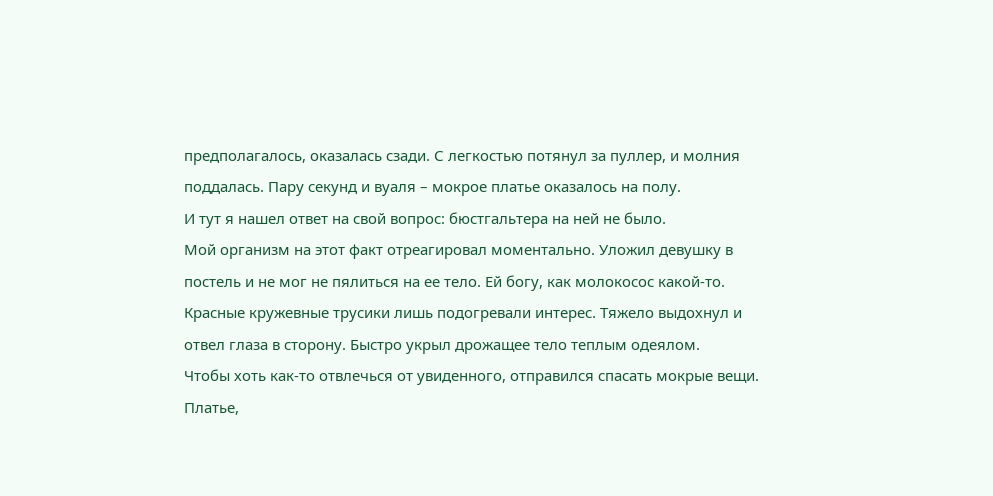предполагалось, оказалась сзади. С легкостью потянул за пуллер, и молния поддалась. Пару секунд и вуаля – мокрое платье оказалось на полу.
И тут я нашел ответ на свой вопрос: бюстгальтера на ней не было.
Мой организм на этот факт отреагировал моментально. Уложил девушку в постель и не мог не пялиться на ее тело. Ей богу, как молокосос какой-то. Красные кружевные трусики лишь подогревали интерес. Тяжело выдохнул и отвел глаза в сторону. Быстро укрыл дрожащее тело теплым одеялом.
Чтобы хоть как-то отвлечься от увиденного, отправился спасать мокрые вещи. Платье,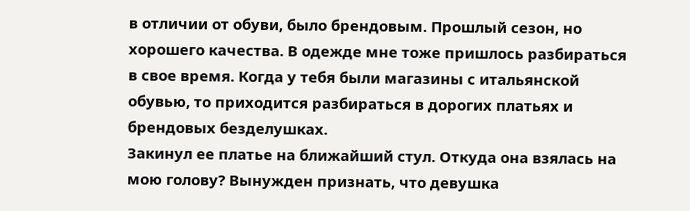в отличии от обуви, было брендовым. Прошлый сезон, но хорошего качества. В одежде мне тоже пришлось разбираться в свое время. Когда у тебя были магазины с итальянской обувью, то приходится разбираться в дорогих платьях и брендовых безделушках.
Закинул ее платье на ближайший стул. Откуда она взялась на мою голову? Вынужден признать, что девушка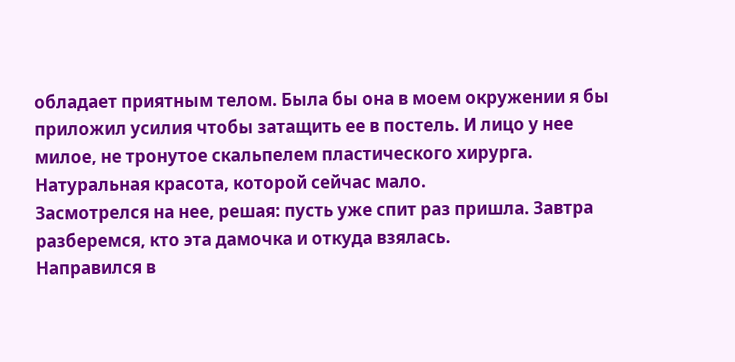обладает приятным телом. Была бы она в моем окружении я бы приложил усилия чтобы затащить ее в постель. И лицо у нее милое, не тронутое скальпелем пластического хирурга. Натуральная красота, которой сейчас мало.
Засмотрелся на нее, решая: пусть уже спит раз пришла. Завтра разберемся, кто эта дамочка и откуда взялась.
Направился в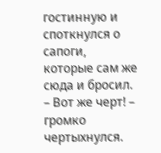гостинную и споткнулся о сапоги, которые сам же сюда и бросил.
– Вот же черт! – громко чертыхнулся.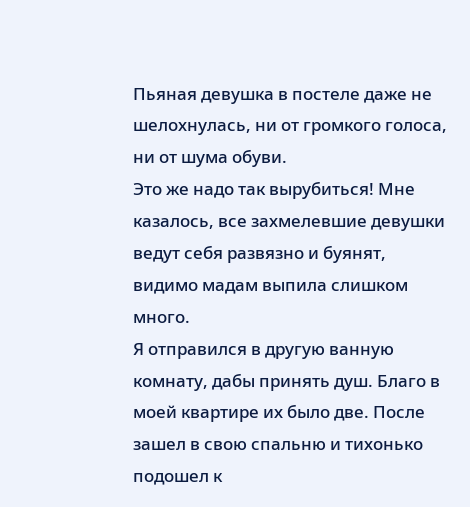Пьяная девушка в постеле даже не шелохнулась, ни от громкого голоса, ни от шума обуви.
Это же надо так вырубиться! Мне казалось, все захмелевшие девушки ведут себя развязно и буянят, видимо мадам выпила слишком много.
Я отправился в другую ванную комнату, дабы принять душ. Благо в моей квартире их было две. После зашел в свою спальню и тихонько подошел к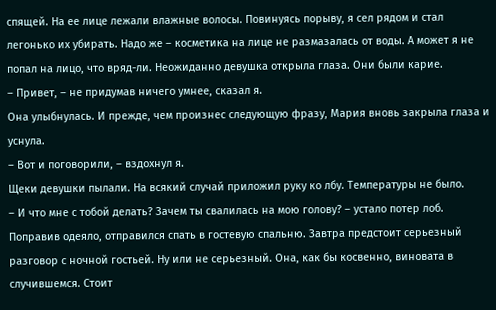спящей. На ее лице лежали влажные волосы. Повинуясь порыву, я сел рядом и стал легонько их убирать. Надо же – косметика на лице не размазалась от воды. А может я не попал на лицо, что вряд-ли. Неожиданно девушка открыла глаза. Они были карие.
– Привет, – не придумав ничего умнее, сказал я.
Она улыбнулась. И прежде, чем произнес следующую фразу, Мария вновь закрыла глаза и уснула.
– Вот и поговорили, – вздохнул я.
Щеки девушки пылали. На всякий случай приложил руку ко лбу. Температуры не было.
– И что мне с тобой делать? Зачем ты свалилась на мою голову? – устало потер лоб.
Поправив одеяло, отправился спать в гостевую спальню. Завтра предстоит серьезный разговор с ночной гостьей. Ну или не серьезный. Она, как бы косвенно, виновата в случившемся. Стоит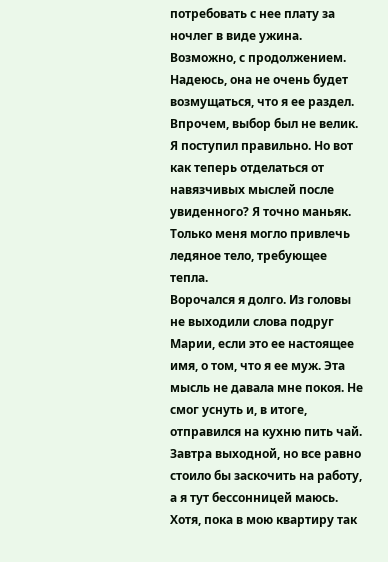потребовать с нее плату за ночлег в виде ужина. Возможно, с продолжением.
Надеюсь, она не очень будет возмущаться, что я ее раздел. Впрочем, выбор был не велик. Я поступил правильно. Но вот как теперь отделаться от навязчивых мыслей после увиденного? Я точно маньяк. Только меня могло привлечь ледяное тело, требующее тепла.
Ворочался я долго. Из головы не выходили слова подруг Марии, если это ее настоящее имя, о том, что я ее муж. Эта мысль не давала мне покоя. Не смог уснуть и, в итоге, отправился на кухню пить чай. Завтра выходной, но все равно стоило бы заскочить на работу, а я тут бессонницей маюсь. Хотя, пока в мою квартиру так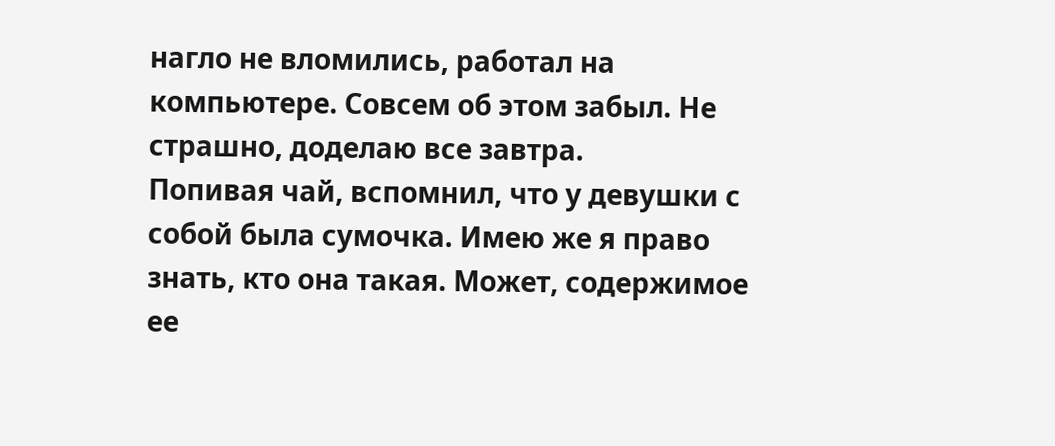нагло не вломились, работал на компьютере. Совсем об этом забыл. Не страшно, доделаю все завтра.
Попивая чай, вспомнил, что у девушки с собой была сумочка. Имею же я право знать, кто она такая. Может, содержимое ее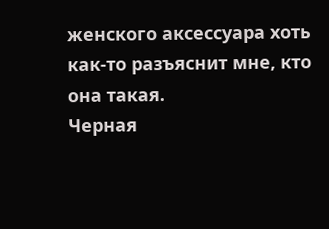женского аксессуара хоть как-то разъяснит мне, кто она такая.
Черная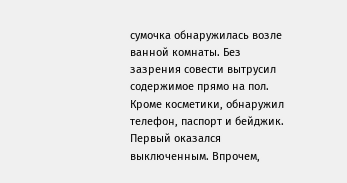сумочка обнаружилась возле ванной комнаты. Без зазрения совести вытрусил содержимое прямо на пол. Кроме косметики, обнаружил телефон, паспорт и бейджик.
Первый оказался выключенным. Впрочем,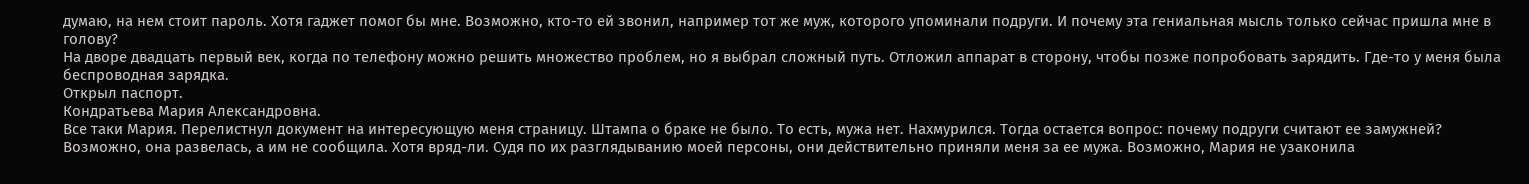думаю, на нем стоит пароль. Хотя гаджет помог бы мне. Возможно, кто-то ей звонил, например тот же муж, которого упоминали подруги. И почему эта гениальная мысль только сейчас пришла мне в голову?
На дворе двадцать первый век, когда по телефону можно решить множество проблем, но я выбрал сложный путь. Отложил аппарат в сторону, чтобы позже попробовать зарядить. Где-то у меня была беспроводная зарядка.
Открыл паспорт.
Кондратьева Мария Александровна.
Все таки Мария. Перелистнул документ на интересующую меня страницу. Штампа о браке не было. То есть, мужа нет. Нахмурился. Тогда остается вопрос: почему подруги считают ее замужней? Возможно, она развелась, а им не сообщила. Хотя вряд-ли. Судя по их разглядыванию моей персоны, они действительно приняли меня за ее мужа. Возможно, Мария не узаконила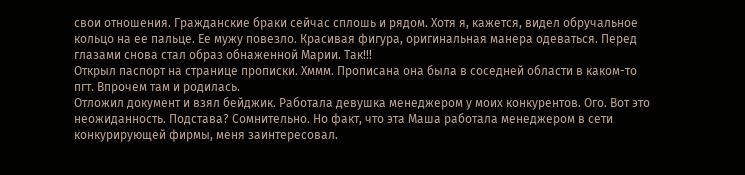свои отношения. Гражданские браки сейчас сплошь и рядом. Хотя я, кажется, видел обручальное кольцо на ее пальце. Ее мужу повезло. Красивая фигура, оригинальная манера одеваться. Перед глазами снова стал образ обнаженной Марии. Так!!!
Открыл паспорт на странице прописки. Хммм. Прописана она была в соседней области в каком-то пгт. Впрочем там и родилась.
Отложил документ и взял бейджик. Работала девушка менеджером у моих конкурентов. Ого. Вот это неожиданность. Подстава? Сомнительно. Но факт, что эта Маша работала менеджером в сети конкурирующей фирмы, меня заинтересовал.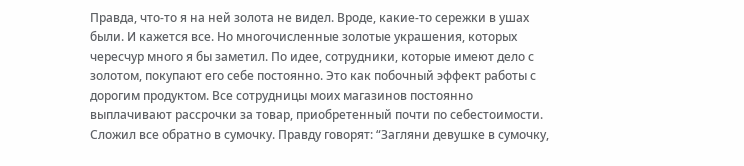Правда, что-то я на ней золота не видел. Вроде, какие-то сережки в ушах были. И кажется все. Но многочисленные золотые украшения, которых чересчур много я бы заметил. По идее, сотрудники, которые имеют дело с золотом, покупают его себе постоянно. Это как побочный эффект работы с дорогим продуктом. Все сотрудницы моих магазинов постоянно выплачивают рассрочки за товар, приобретенный почти по себестоимости.
Сложил все обратно в сумочку. Правду говорят: “Загляни девушке в сумочку,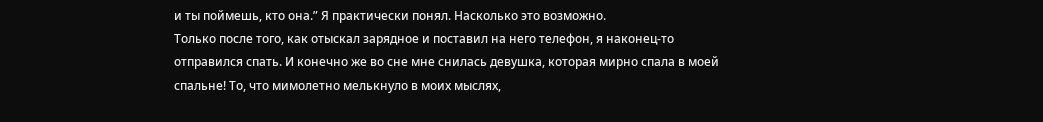и ты поймешь, кто она.” Я практически понял. Насколько это возможно.
Только после того, как отыскал зарядное и поставил на него телефон, я наконец-то отправился спать. И конечно же во сне мне снилась девушка, которая мирно спала в моей спальне! То, что мимолетно мелькнуло в моих мыслях,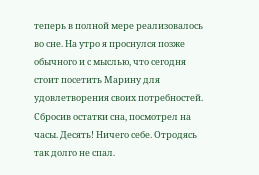теперь в полной мере реализовалось во сне. На утро я проснулся позже обычного и с мыслью, что сегодня стоит посетить Марину для удовлетворения своих потребностей.
Сбросив остатки сна, посмотрел на часы. Десять! Ничего себе. Отродясь так долго не спал.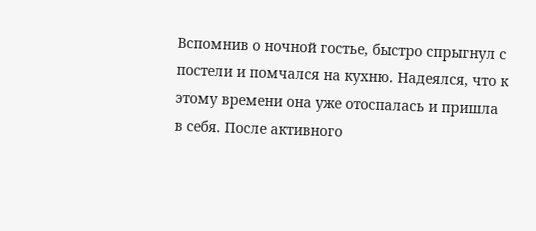Вспомнив о ночной гостье, быстро спрыгнул с постели и помчался на кухню. Надеялся, что к этому времени она уже отоспалась и пришла в себя. После активного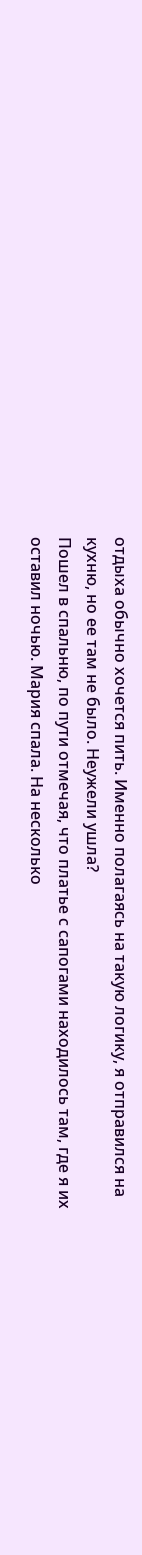отдыха обычно хочется пить. Именно полагаясь на такую логику, я отправился на кухню, но ее там не было. Неужели ушла?
Пошел в спальню, по пути отмечая, что платье с сапогами находилось там, где я их оставил ночью. Мария спала. На несколько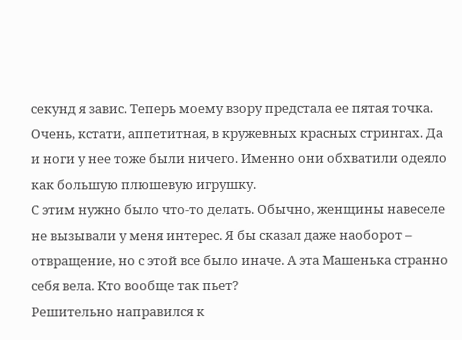секунд я завис. Теперь моему взору предстала ее пятая точка. Очень, кстати, аппетитная, в кружевных красных стрингах. Да и ноги у нее тоже были ничего. Именно они обхватили одеяло как большую плюшевую игрушку.
С этим нужно было что-то делать. Обычно, женщины навеселе не вызывали у меня интерес. Я бы сказал даже наоборот – отвращение, но с этой все было иначе. А эта Машенька странно себя вела. Кто вообще так пьет?
Решительно направился к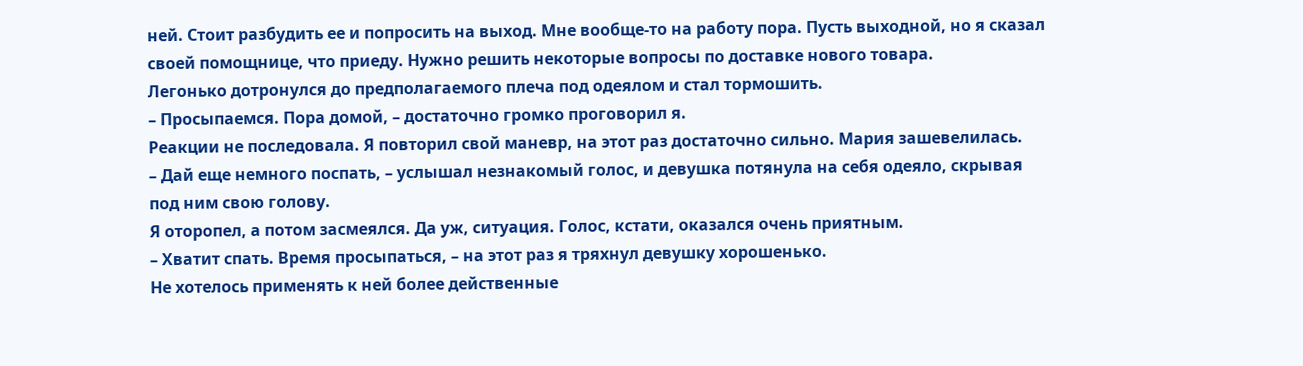ней. Стоит разбудить ее и попросить на выход. Мне вообще-то на работу пора. Пусть выходной, но я сказал своей помощнице, что приеду. Нужно решить некоторые вопросы по доставке нового товара.
Легонько дотронулся до предполагаемого плеча под одеялом и стал тормошить.
– Просыпаемся. Пора домой, – достаточно громко проговорил я.
Реакции не последовала. Я повторил свой маневр, на этот раз достаточно сильно. Мария зашевелилась.
– Дай еще немного поспать, – услышал незнакомый голос, и девушка потянула на себя одеяло, скрывая под ним свою голову.
Я оторопел, а потом засмеялся. Да уж, ситуация. Голос, кстати, оказался очень приятным.
– Хватит спать. Время просыпаться, – на этот раз я тряхнул девушку хорошенько.
Не хотелось применять к ней более действенные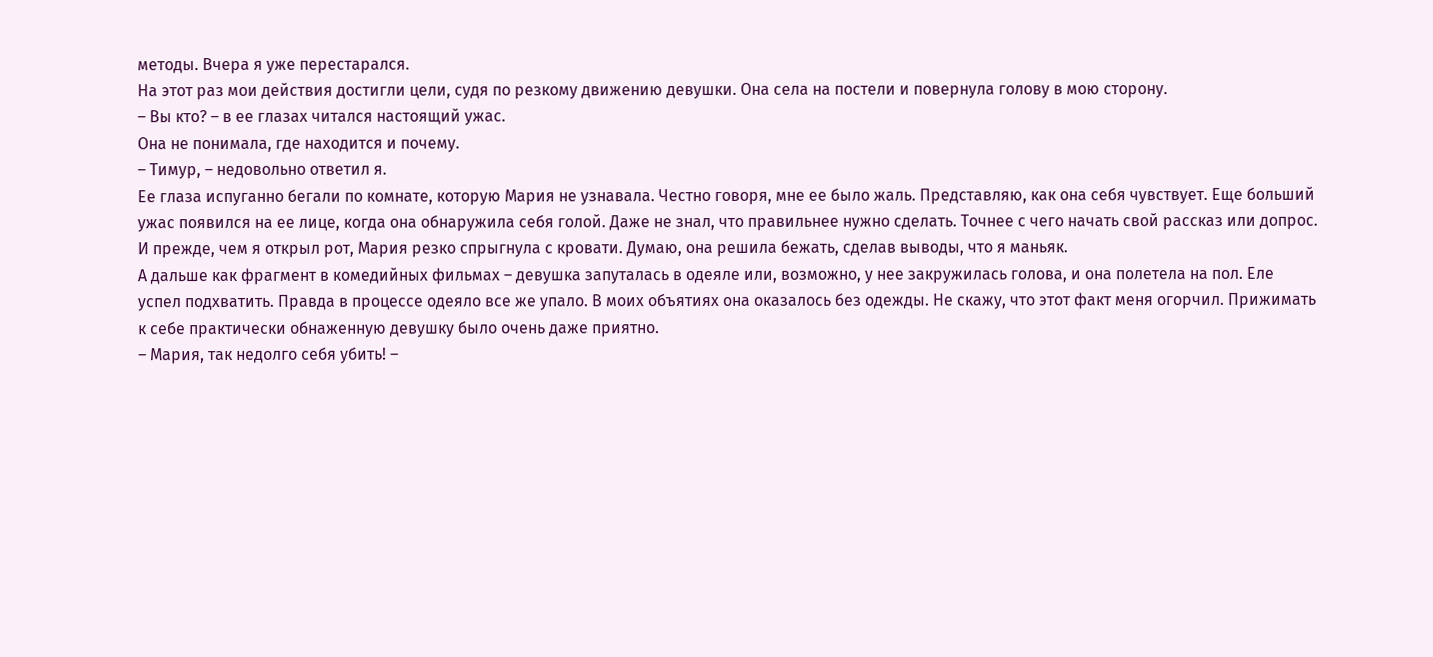методы. Вчера я уже перестарался.
На этот раз мои действия достигли цели, судя по резкому движению девушки. Она села на постели и повернула голову в мою сторону.
– Вы кто? – в ее глазах читался настоящий ужас.
Она не понимала, где находится и почему.
– Тимур, – недовольно ответил я.
Ее глаза испуганно бегали по комнате, которую Мария не узнавала. Честно говоря, мне ее было жаль. Представляю, как она себя чувствует. Еще больший ужас появился на ее лице, когда она обнаружила себя голой. Даже не знал, что правильнее нужно сделать. Точнее с чего начать свой рассказ или допрос. И прежде, чем я открыл рот, Мария резко спрыгнула с кровати. Думаю, она решила бежать, сделав выводы, что я маньяк.
А дальше как фрагмент в комедийных фильмах – девушка запуталась в одеяле или, возможно, у нее закружилась голова, и она полетела на пол. Еле успел подхватить. Правда в процессе одеяло все же упало. В моих объятиях она оказалось без одежды. Не скажу, что этот факт меня огорчил. Прижимать к себе практически обнаженную девушку было очень даже приятно.
– Мария, так недолго себя убить! –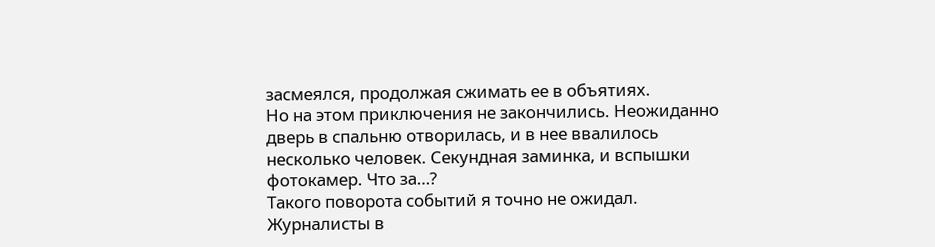засмеялся, продолжая сжимать ее в объятиях.
Но на этом приключения не закончились. Неожиданно дверь в спальню отворилась, и в нее ввалилось несколько человек. Секундная заминка, и вспышки фотокамер. Что за…?
Такого поворота событий я точно не ожидал. Журналисты в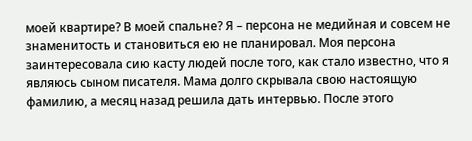моей квартире? В моей спальне? Я – персона не медийная и совсем не знаменитость и становиться ею не планировал. Моя персона заинтересовала сию касту людей после того, как стало известно, что я являюсь сыном писателя. Мама долго скрывала свою настоящую фамилию, а месяц назад решила дать интервью. После этого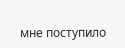мне поступило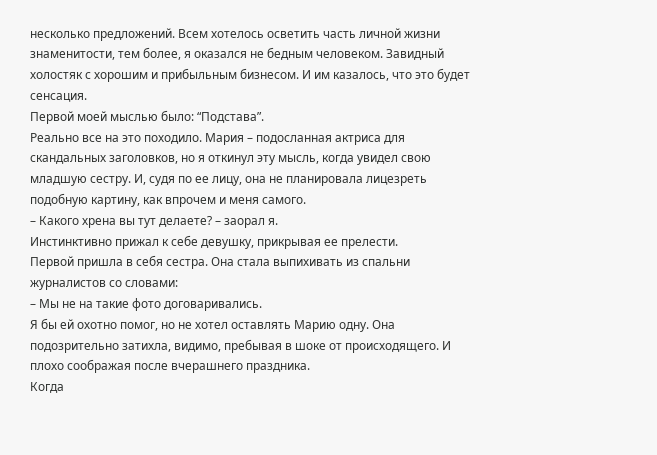несколько предложений. Всем хотелось осветить часть личной жизни знаменитости, тем более, я оказался не бедным человеком. Завидный холостяк с хорошим и прибыльным бизнесом. И им казалось, что это будет сенсация.
Первой моей мыслью было: “Подстава”.
Реально все на это походило. Мария – подосланная актриса для скандальных заголовков, но я откинул эту мысль, когда увидел свою младшую сестру. И, судя по ее лицу, она не планировала лицезреть подобную картину, как впрочем и меня самого.
– Какого хрена вы тут делаете? – заорал я.
Инстинктивно прижал к себе девушку, прикрывая ее прелести.
Первой пришла в себя сестра. Она стала выпихивать из спальни журналистов со словами:
– Мы не на такие фото договаривались.
Я бы ей охотно помог, но не хотел оставлять Марию одну. Она подозрительно затихла, видимо, пребывая в шоке от происходящего. И плохо соображая после вчерашнего праздника.
Когда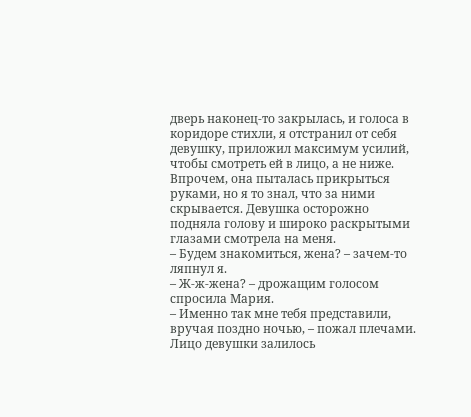дверь наконец-то закрылась, и голоса в коридоре стихли, я отстранил от себя девушку, приложил максимум усилий, чтобы смотреть ей в лицо, а не ниже. Впрочем, она пыталась прикрыться руками, но я то знал, что за ними скрывается. Девушка осторожно подняла голову и широко раскрытыми глазами смотрела на меня.
– Будем знакомиться, жена? – зачем-то ляпнул я.
– Ж-ж-жена? – дрожащим голосом спросила Мария.
– Именно так мне тебя представили, вручая поздно ночью, – пожал плечами.
Лицо девушки залилось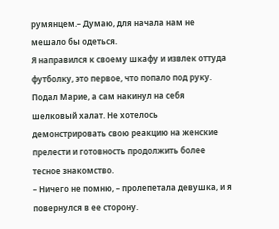румянцем.– Думаю, для начала нам не мешало бы одеться.
Я направился к своему шкафу и извлек оттуда футболку, это первое, что попало под руку. Подал Марие, а сам накинул на себя шелковый халат. Не хотелось демонстрировать свою реакцию на женские прелести и готовность продолжить более тесное знакомство.
– Ничего не помню, – пролепетала девушка, и я повернулся в ее сторону.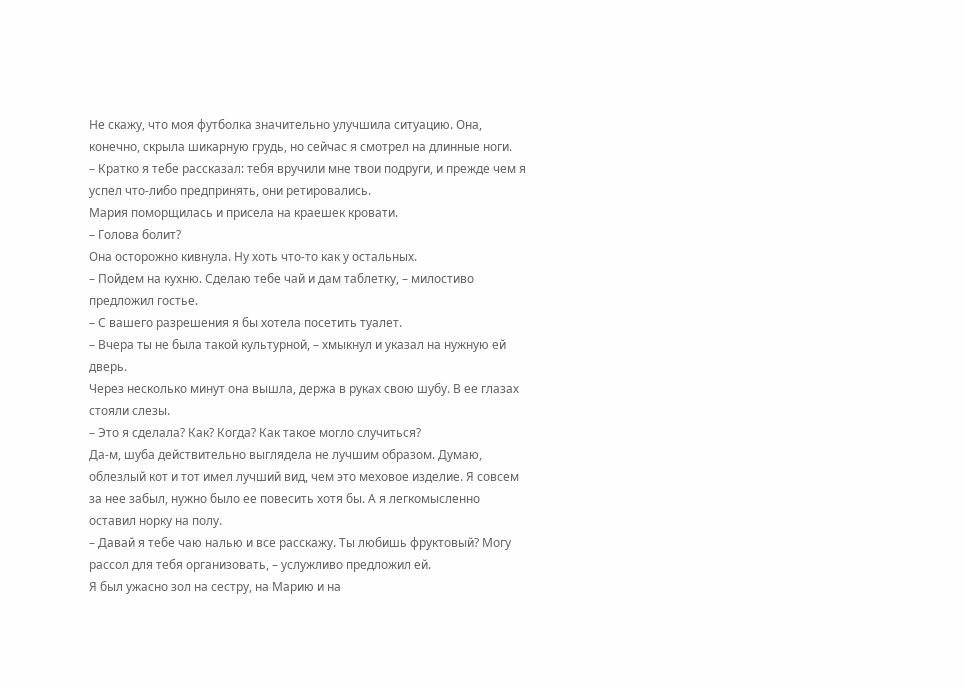Не скажу, что моя футболка значительно улучшила ситуацию. Она, конечно, скрыла шикарную грудь, но сейчас я смотрел на длинные ноги.
– Кратко я тебе рассказал: тебя вручили мне твои подруги, и прежде чем я успел что-либо предпринять, они ретировались.
Мария поморщилась и присела на краешек кровати.
– Голова болит?
Она осторожно кивнула. Ну хоть что-то как у остальных.
– Пойдем на кухню. Сделаю тебе чай и дам таблетку, – милостиво предложил гостье.
– С вашего разрешения я бы хотела посетить туалет.
– Вчера ты не была такой культурной, – хмыкнул и указал на нужную ей дверь.
Через несколько минут она вышла, держа в руках свою шубу. В ее глазах стояли слезы.
– Это я сделала? Как? Когда? Как такое могло случиться?
Да-м, шуба действительно выглядела не лучшим образом. Думаю, облезлый кот и тот имел лучший вид, чем это меховое изделие. Я совсем за нее забыл, нужно было ее повесить хотя бы. А я легкомысленно оставил норку на полу.
– Давай я тебе чаю налью и все расскажу. Ты любишь фруктовый? Могу рассол для тебя организовать, – услужливо предложил ей.
Я был ужасно зол на сестру, на Марию и на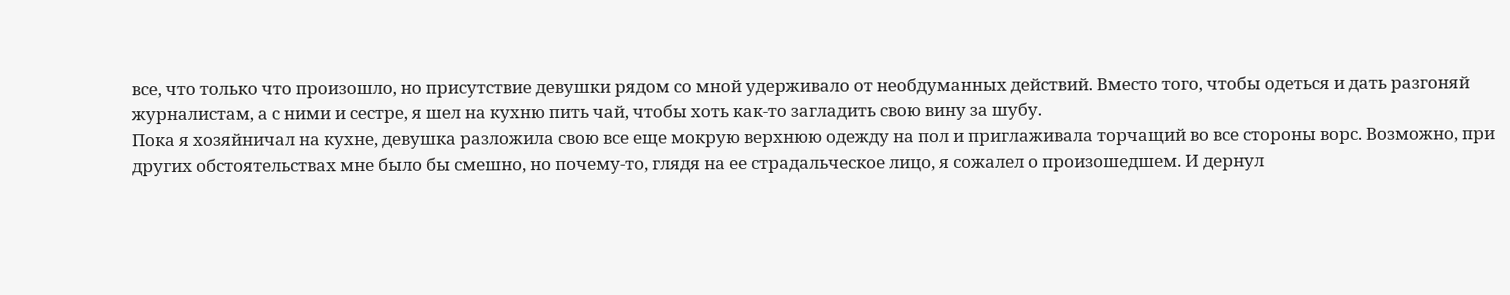все, что только что произошло, но присутствие девушки рядом со мной удерживало от необдуманных действий. Вместо того, чтобы одеться и дать разгоняй журналистам, а с ними и сестре, я шел на кухню пить чай, чтобы хоть как-то загладить свою вину за шубу.
Пока я хозяйничал на кухне, девушка разложила свою все еще мокрую верхнюю одежду на пол и приглаживала торчащий во все стороны ворс. Возможно, при других обстоятельствах мне было бы смешно, но почему-то, глядя на ее страдальческое лицо, я сожалел о произошедшем. И дернул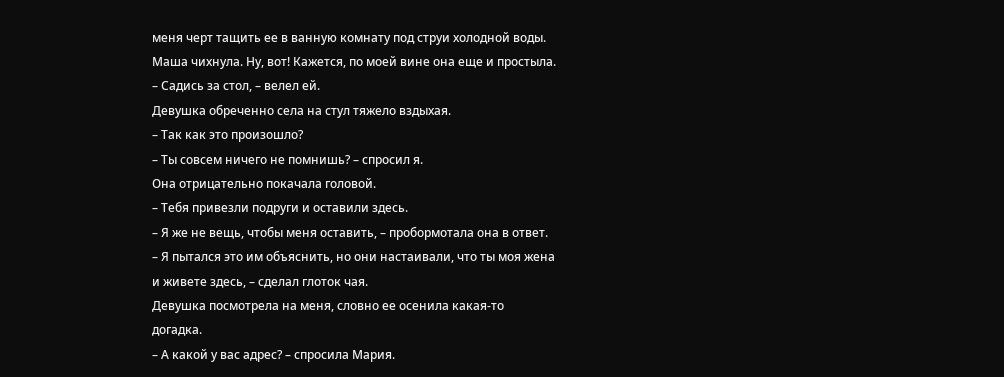меня черт тащить ее в ванную комнату под струи холодной воды.
Маша чихнула. Ну, вот! Кажется, по моей вине она еще и простыла.
– Садись за стол, – велел ей.
Девушка обреченно села на стул тяжело вздыхая.
– Так как это произошло?
– Ты совсем ничего не помнишь? – спросил я.
Она отрицательно покачала головой.
– Тебя привезли подруги и оставили здесь.
– Я же не вещь, чтобы меня оставить, – пробормотала она в ответ.
– Я пытался это им объяснить, но они настаивали, что ты моя жена и живете здесь, – сделал глоток чая.
Девушка посмотрела на меня, словно ее осенила какая-то догадка.
– А какой у вас адрес? – спросила Мария.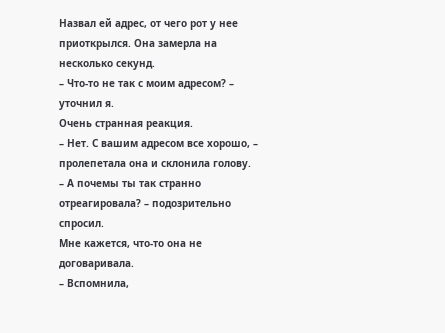Назвал ей адрес, от чего рот у нее приоткрылся. Она замерла на несколько секунд.
– Что-то не так с моим адресом? – уточнил я.
Очень странная реакция.
– Нет. С вашим адресом все хорошо, – пролепетала она и склонила голову.
– А почемы ты так странно отреагировала? – подозрительно спросил.
Мне кажется, что-то она не договаривала.
– Вспомнила,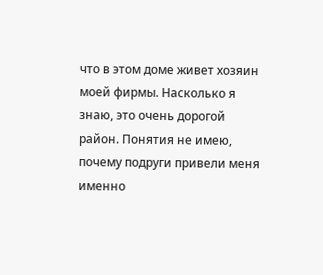что в этом доме живет хозяин моей фирмы. Насколько я знаю, это очень дорогой район. Понятия не имею, почему подруги привели меня именно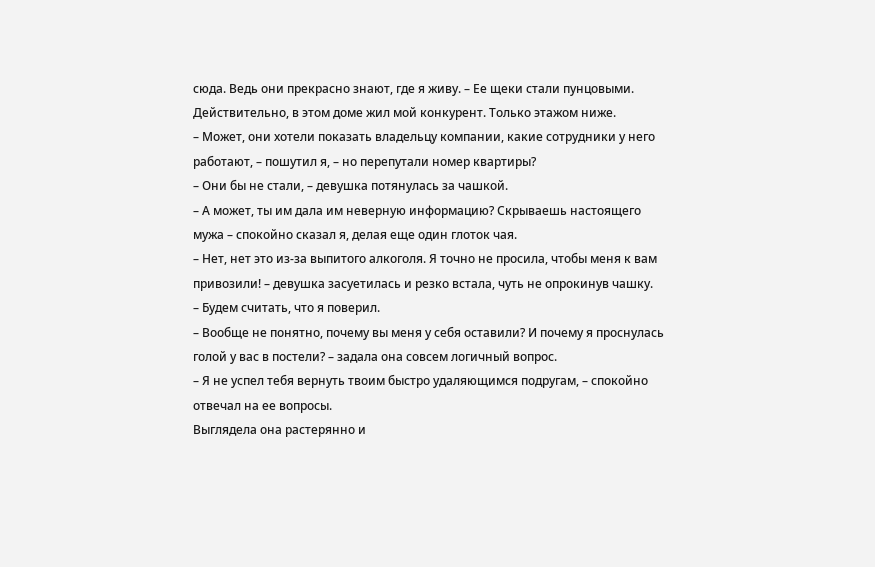сюда. Ведь они прекрасно знают, где я живу. – Ее щеки стали пунцовыми.
Действительно, в этом доме жил мой конкурент. Только этажом ниже.
– Может, они хотели показать владельцу компании, какие сотрудники у него работают, – пошутил я, – но перепутали номер квартиры?
– Они бы не стали, – девушка потянулась за чашкой.
– А может, ты им дала им неверную информацию? Скрываешь настоящего мужа – спокойно сказал я, делая еще один глоток чая.
– Нет, нет это из-за выпитого алкоголя. Я точно не просила, чтобы меня к вам привозили! – девушка засуетилась и резко встала, чуть не опрокинув чашку.
– Будем считать, что я поверил.
– Вообще не понятно, почему вы меня у себя оставили? И почему я проснулась голой у вас в постели? – задала она совсем логичный вопрос.
– Я не успел тебя вернуть твоим быстро удаляющимся подругам, – спокойно отвечал на ее вопросы.
Выглядела она растерянно и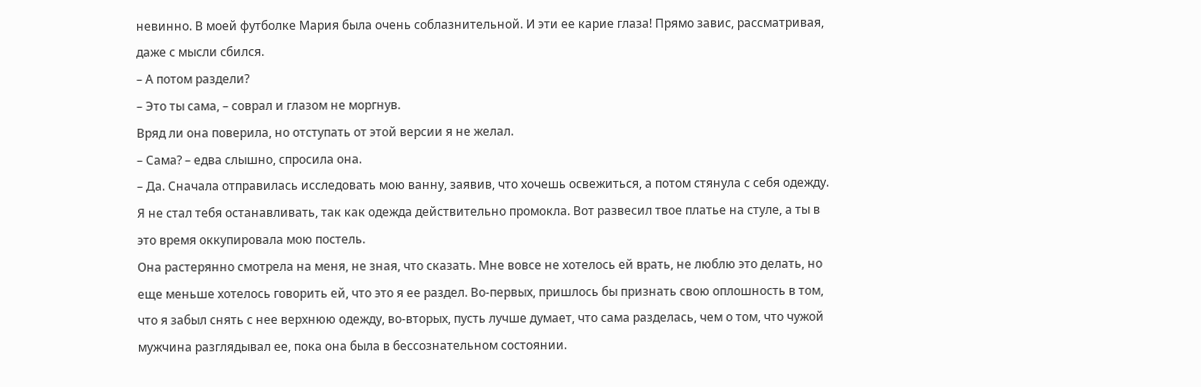невинно. В моей футболке Мария была очень соблазнительной. И эти ее карие глаза! Прямо завис, рассматривая, даже с мысли сбился.
– А потом раздели?
– Это ты сама, – соврал и глазом не моргнув.
Вряд ли она поверила, но отступать от этой версии я не желал.
– Сама? – едва слышно, спросила она.
– Да. Сначала отправилась исследовать мою ванну, заявив, что хочешь освежиться, а потом стянула с себя одежду. Я не стал тебя останавливать, так как одежда действительно промокла. Вот развесил твое платье на стуле, а ты в это время оккупировала мою постель.
Она растерянно смотрела на меня, не зная, что сказать. Мне вовсе не хотелось ей врать, не люблю это делать, но еще меньше хотелось говорить ей, что это я ее раздел. Во-первых, пришлось бы признать свою оплошность в том, что я забыл снять с нее верхнюю одежду, во-вторых, пусть лучше думает, что сама разделась, чем о том, что чужой мужчина разглядывал ее, пока она была в бессознательном состоянии.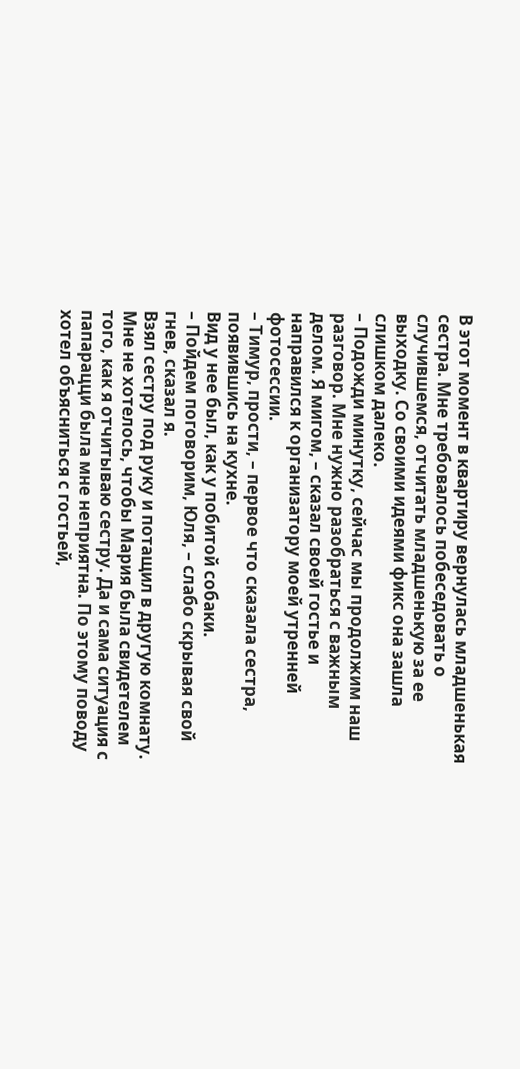В этот момент в квартиру вернулась младшенькая сестра. Мне требовалось побеседовать о случившемся, отчитать младшенькую за ее выходку. Со своими идеями фикс она зашла слишком далеко.
– Подожди минутку, сейчас мы продолжим наш разговор. Мне нужно разобраться с важным делом. Я мигом, – сказал своей гостье и направился к организатору моей утренней фотосессии.
– Тимур, прости, – первое что сказала сестра, появившись на кухне.
Вид у нее был, как у побитой собаки.
– Пойдем поговорим, Юля, – слабо скрывая свой гнев, сказал я.
Взял сестру под руку и потащил в другую комнату. Мне не хотелось, чтобы Мария была свидетелем того, как я отчитываю сестру. Да и сама ситуация с папарацци была мне неприятна. По этому поводу хотел объясниться с гостьей,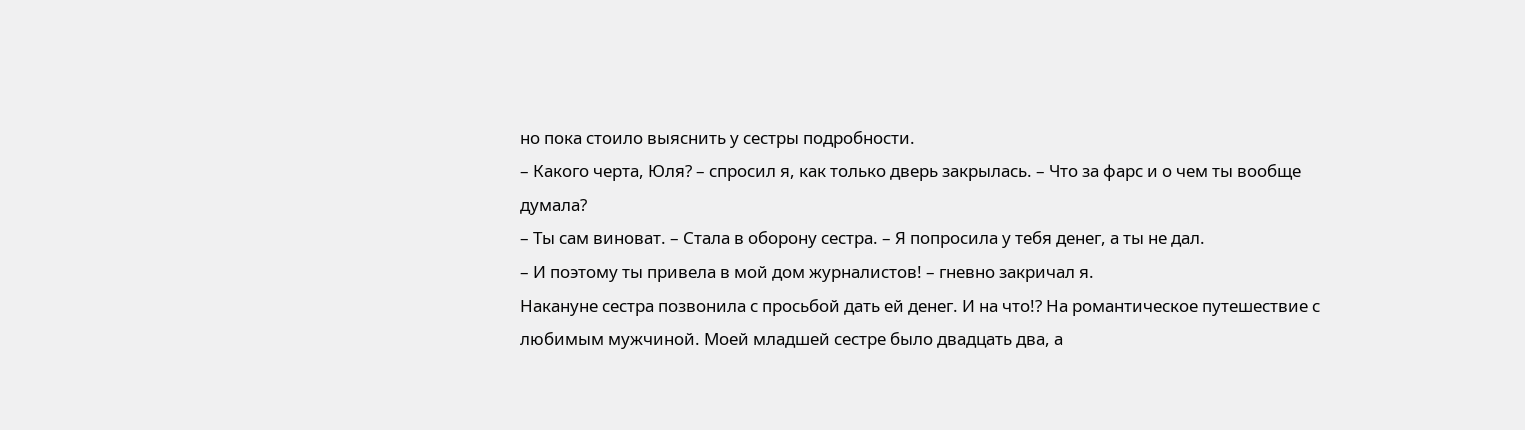но пока стоило выяснить у сестры подробности.
– Какого черта, Юля? – спросил я, как только дверь закрылась. – Что за фарс и о чем ты вообще думала?
– Ты сам виноват. – Стала в оборону сестра. – Я попросила у тебя денег, а ты не дал.
– И поэтому ты привела в мой дом журналистов! – гневно закричал я.
Накануне сестра позвонила с просьбой дать ей денег. И на что!? На романтическое путешествие с любимым мужчиной. Моей младшей сестре было двадцать два, а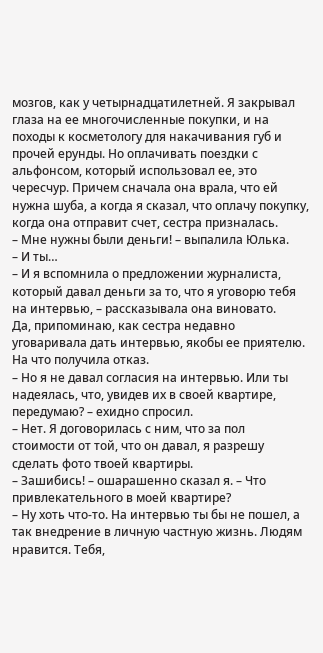мозгов, как у четырнадцатилетней. Я закрывал глаза на ее многочисленные покупки, и на походы к косметологу для накачивания губ и прочей ерунды. Но оплачивать поездки с альфонсом, который использовал ее, это чересчур. Причем сначала она врала, что ей нужна шуба, а когда я сказал, что оплачу покупку, когда она отправит счет, сестра призналась.
– Мне нужны были деньги! – выпалила Юлька.
– И ты…
– И я вспомнила о предложении журналиста, который давал деньги за то, что я уговорю тебя на интервью, – рассказывала она виновато.
Да, припоминаю, как сестра недавно уговаривала дать интервью, якобы ее приятелю. На что получила отказ.
– Но я не давал согласия на интервью. Или ты надеялась, что, увидев их в своей квартире, передумаю? – ехидно спросил.
– Нет. Я договорилась с ним, что за пол стоимости от той, что он давал, я разрешу сделать фото твоей квартиры.
– Зашибись! – ошарашенно сказал я. – Что привлекательного в моей квартире?
– Ну хоть что-то. На интервью ты бы не пошел, а так внедрение в личную частную жизнь. Людям нравится. Тебя,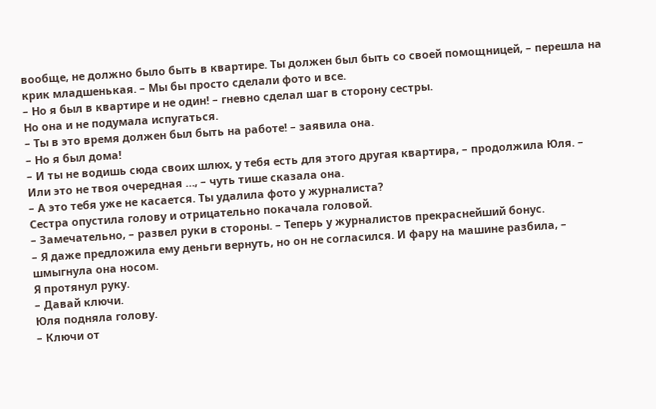вообще, не должно было быть в квартире. Ты должен был быть со своей помощницей, – перешла на крик младшенькая. – Мы бы просто сделали фото и все.
– Но я был в квартире и не один! – гневно сделал шаг в сторону сестры.
Но она и не подумала испугаться.
– Ты в это время должен был быть на работе! – заявила она.
– Но я был дома!
– И ты не водишь сюда своих шлюх, у тебя есть для этого другая квартира, – продолжила Юля. – Или это не твоя очередная …, – чуть тише сказала она.
– А это тебя уже не касается. Ты удалила фото у журналиста?
Сестра опустила голову и отрицательно покачала головой.
– Замечательно, – развел руки в стороны. – Теперь у журналистов прекраснейший бонус.
– Я даже предложила ему деньги вернуть, но он не согласился. И фару на машине разбила, – шмыгнула она носом.
Я протянул руку.
– Давай ключи.
Юля подняла голову.
– Ключи от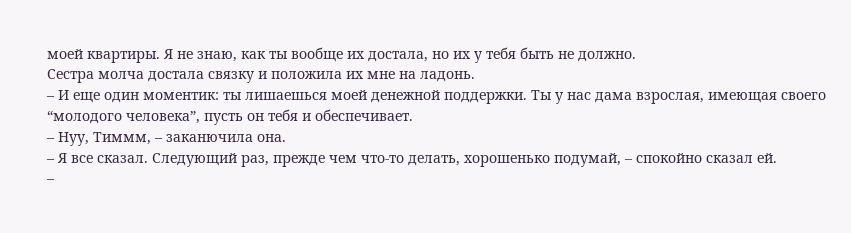моей квартиры. Я не знаю, как ты вообще их достала, но их у тебя быть не должно.
Сестра молча достала связку и положила их мне на ладонь.
– И еще один моментик: ты лишаешься моей денежной поддержки. Ты у нас дама взрослая, имеющая своего “молодого человека”, пусть он тебя и обеспечивает.
– Нуу, Тиммм, – заканючила она.
– Я все сказал. Следующий раз, прежде чем что-то делать, хорошенько подумай, – спокойно сказал ей.
–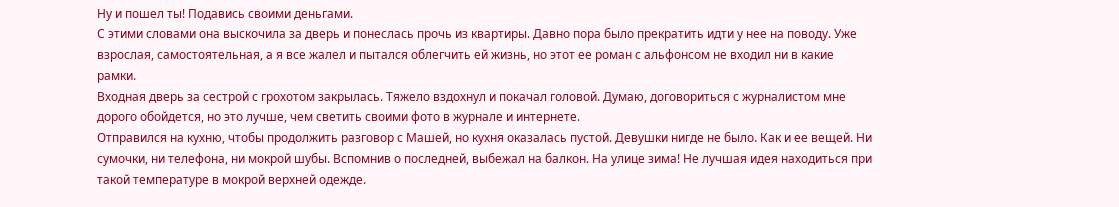Ну и пошел ты! Подавись своими деньгами.
С этими словами она выскочила за дверь и понеслась прочь из квартиры. Давно пора было прекратить идти у нее на поводу. Уже взрослая, самостоятельная, а я все жалел и пытался облегчить ей жизнь, но этот ее роман с альфонсом не входил ни в какие рамки.
Входная дверь за сестрой с грохотом закрылась. Тяжело вздохнул и покачал головой. Думаю, договориться с журналистом мне дорого обойдется, но это лучше, чем светить своими фото в журнале и интернете.
Отправился на кухню, чтобы продолжить разговор с Машей, но кухня оказалась пустой. Девушки нигде не было. Как и ее вещей. Ни сумочки, ни телефона, ни мокрой шубы. Вспомнив о последней, выбежал на балкон. На улице зима! Не лучшая идея находиться при такой температуре в мокрой верхней одежде.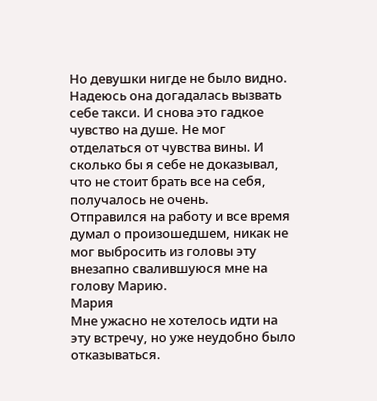Но девушки нигде не было видно. Надеюсь она догадалась вызвать себе такси. И снова это гадкое чувство на душе. Не мог отделаться от чувства вины. И сколько бы я себе не доказывал, что не стоит брать все на себя, получалось не очень.
Отправился на работу и все время думал о произошедшем, никак не мог выбросить из головы эту внезапно свалившуюся мне на голову Марию.
Мария
Мне ужасно не хотелось идти на эту встречу, но уже неудобно было отказываться.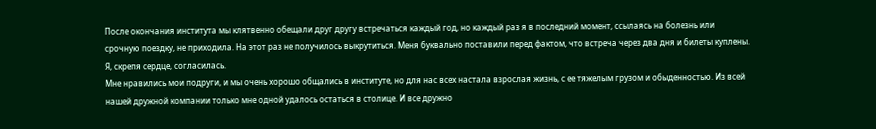После окончания института мы клятвенно обещали друг другу встречаться каждый год, но каждый раз я в последний момент, ссылаясь на болезнь или срочную поездку, не приходила. На этот раз не получилось выкрутиться. Меня буквально поставили перед фактом, что встреча через два дня и билеты куплены. Я, скрепя сердце, согласилась.
Мне нравились мои подруги, и мы очень хорошо общались в институте, но для нас всех настала взрослая жизнь, с ее тяжелым грузом и обыденностью. Из всей нашей дружной компании только мне одной удалось остаться в столице. И все дружно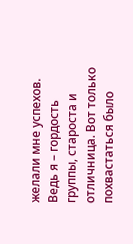желали мне успехов. Ведь я – гордость группы, староста и отличница. Вот только похвастаться было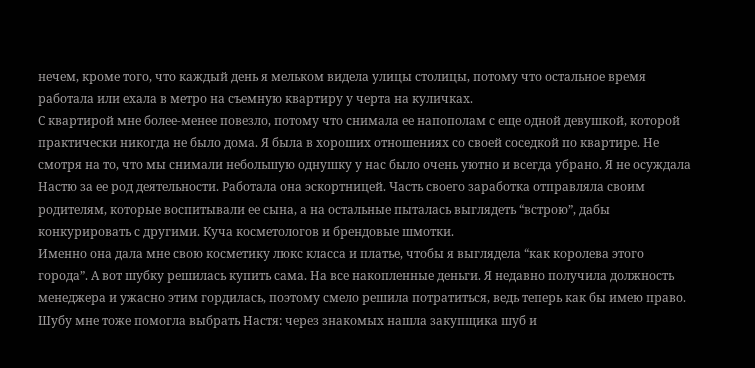нечем, кроме того, что каждый день я мельком видела улицы столицы, потому что остальное время работала или ехала в метро на съемную квартиру у черта на куличках.
С квартирой мне более-менее повезло, потому что снимала ее напополам с еще одной девушкой, которой практически никогда не было дома. Я была в хороших отношениях со своей соседкой по квартире. Не смотря на то, что мы снимали небольшую однушку у нас было очень уютно и всегда убрано. Я не осуждала Настю за ее род деятельности. Работала она эскортницей. Часть своего заработка отправляла своим родителям, которые воспитывали ее сына, а на остальные пыталась выглядеть “встрою”, дабы конкурировать с другими. Куча косметологов и брендовые шмотки.
Именно она дала мне свою косметику люкс класса и платье, чтобы я выглядела “как королева этого города”. А вот шубку решилась купить сама. На все накопленные деньги. Я недавно получила должность менеджера и ужасно этим гордилась, поэтому смело решила потратиться, ведь теперь как бы имею право.
Шубу мне тоже помогла выбрать Настя: через знакомых нашла закупщика шуб и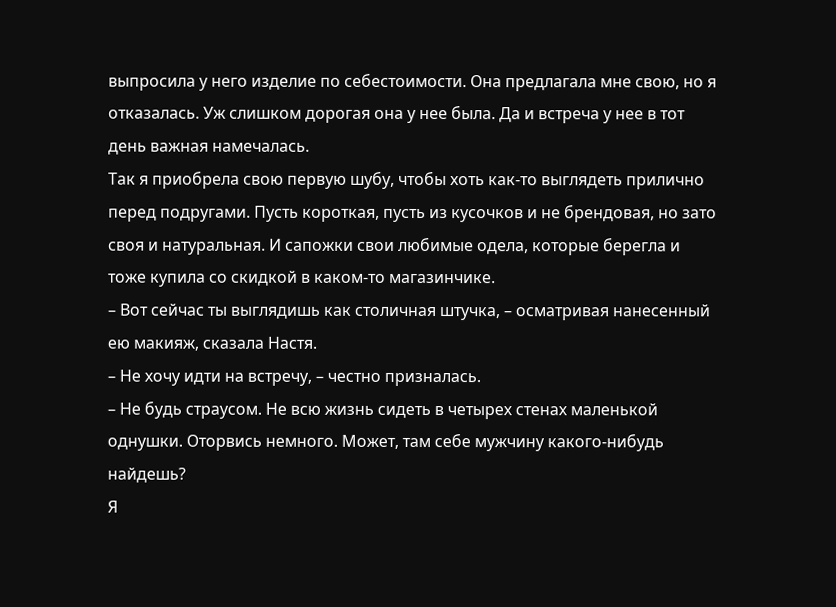выпросила у него изделие по себестоимости. Она предлагала мне свою, но я отказалась. Уж слишком дорогая она у нее была. Да и встреча у нее в тот день важная намечалась.
Так я приобрела свою первую шубу, чтобы хоть как-то выглядеть прилично перед подругами. Пусть короткая, пусть из кусочков и не брендовая, но зато своя и натуральная. И сапожки свои любимые одела, которые берегла и тоже купила со скидкой в каком-то магазинчике.
– Вот сейчас ты выглядишь как столичная штучка, – осматривая нанесенный ею макияж, сказала Настя.
– Не хочу идти на встречу, – честно призналась.
– Не будь страусом. Не всю жизнь сидеть в четырех стенах маленькой однушки. Оторвись немного. Может, там себе мужчину какого-нибудь найдешь?
Я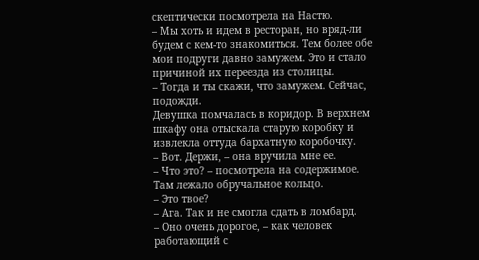скептически посмотрела на Настю.
– Мы хоть и идем в ресторан, но вряд-ли будем с кем-то знакомиться. Тем более обе мои подруги давно замужем. Это и стало причиной их переезда из столицы.
– Тогда и ты скажи, что замужем. Сейчас, подожди.
Девушка помчалась в коридор. В верхнем шкафу она отыскала старую коробку и извлекла оттуда бархатную коробочку.
– Вот. Держи, – она вручила мне ее.
– Что это? – посмотрела на содержимое.
Там лежало обручальное кольцо.
– Это твое?
– Ага. Так и не смогла сдать в ломбард.
– Оно очень дорогое, – как человек работающий с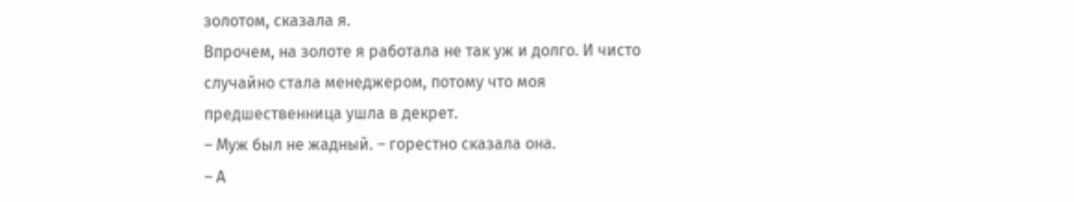золотом, сказала я.
Впрочем, на золоте я работала не так уж и долго. И чисто случайно стала менеджером, потому что моя предшественница ушла в декрет.
– Муж был не жадный. – горестно сказала она.
– А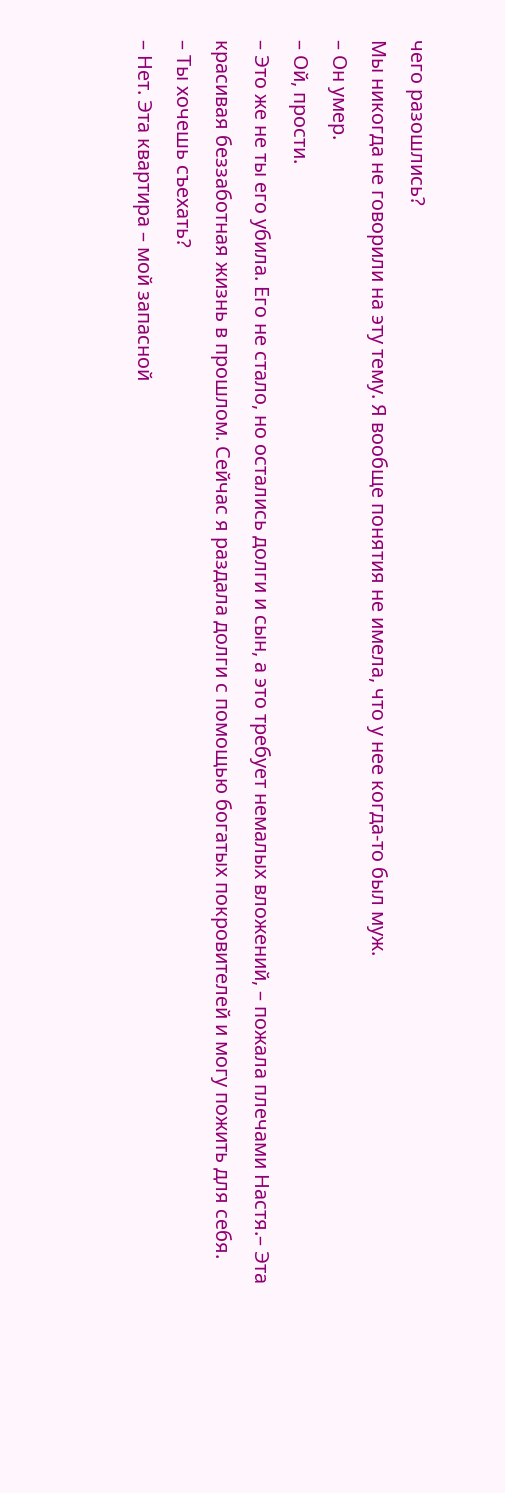чего разошлись?
Мы никогда не говорили на эту тему. Я вообще понятия не имела, что у нее когда-то был муж.
– Он умер.
– Ой, прости.
– Это же не ты его убила. Его не стало, но остались долги и сын, а это требует немалых вложений, – пожала плечами Настя.– Эта красивая беззаботная жизнь в прошлом. Сейчас я раздала долги с помощью богатых покровителей и могу пожить для себя.
– Ты хочешь съехать?
– Нет. Эта квартира – мой запасной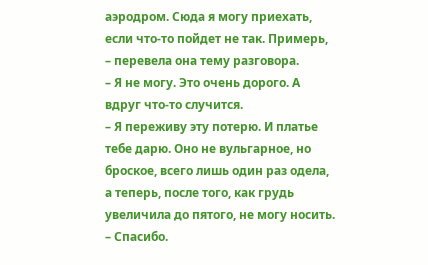аэродром. Сюда я могу приехать, если что-то пойдет не так. Примерь, – перевела она тему разговора.
– Я не могу. Это очень дорого. А вдруг что-то случится.
– Я переживу эту потерю. И платье тебе дарю. Оно не вульгарное, но броское, всего лишь один раз одела, а теперь, после того, как грудь увеличила до пятого, не могу носить.
– Спасибо.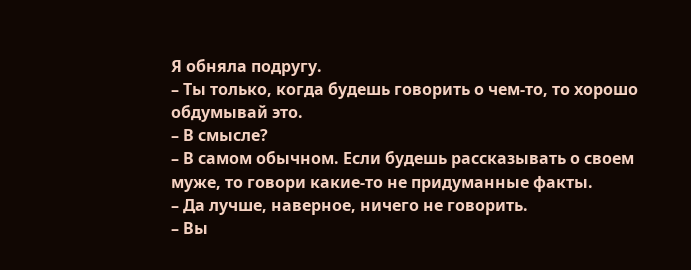Я обняла подругу.
– Ты только, когда будешь говорить о чем-то, то хорошо обдумывай это.
– В смысле?
– В самом обычном. Если будешь рассказывать о своем муже, то говори какие-то не придуманные факты.
– Да лучше, наверное, ничего не говорить.
– Вы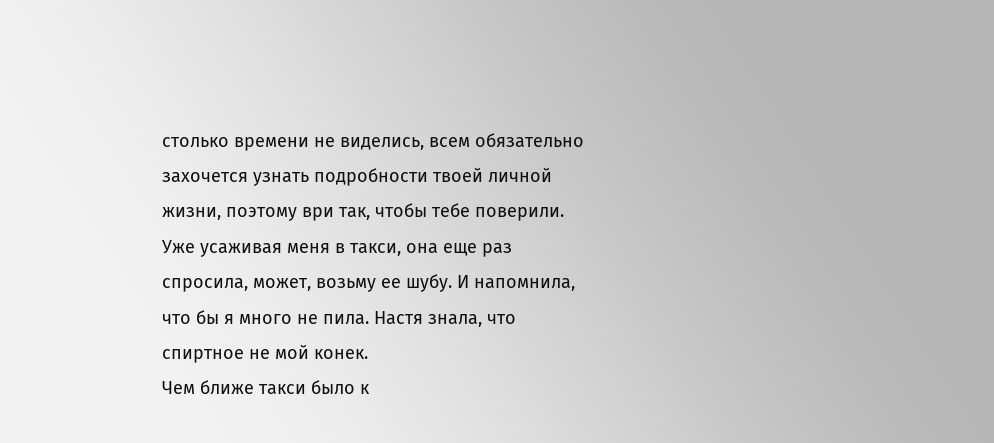столько времени не виделись, всем обязательно захочется узнать подробности твоей личной жизни, поэтому ври так, чтобы тебе поверили.
Уже усаживая меня в такси, она еще раз спросила, может, возьму ее шубу. И напомнила, что бы я много не пила. Настя знала, что спиртное не мой конек.
Чем ближе такси было к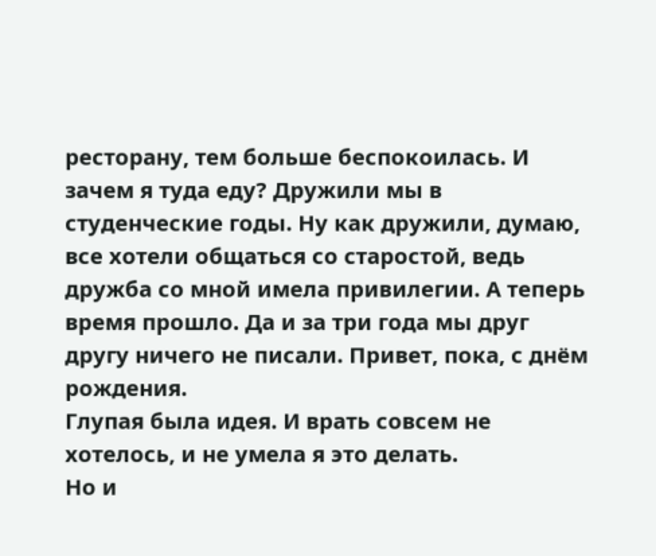ресторану, тем больше беспокоилась. И зачем я туда еду? Дружили мы в студенческие годы. Ну как дружили, думаю, все хотели общаться со старостой, ведь дружба со мной имела привилегии. А теперь время прошло. Да и за три года мы друг другу ничего не писали. Привет, пока, с днём рождения.
Глупая была идея. И врать совсем не хотелось, и не умела я это делать.
Но и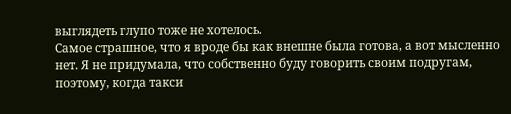выглядеть глупо тоже не хотелось.
Самое страшное, что я вроде бы как внешне была готова, а вот мысленно нет. Я не придумала, что собственно буду говорить своим подругам, поэтому, когда такси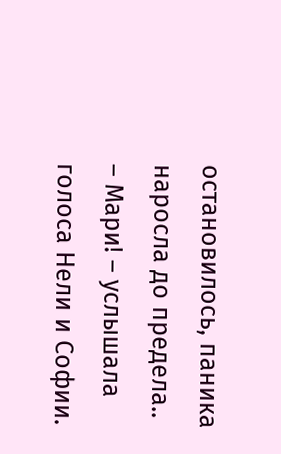остановилось, паника наросла до предела..
– Мари! – услышала голоса Нели и Софии.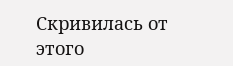Скривилась от этого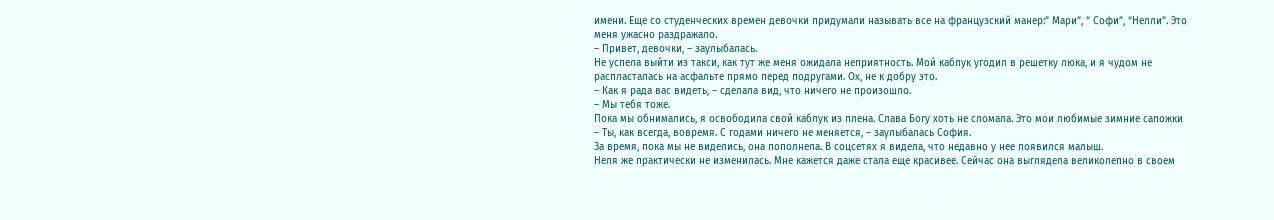имени. Еще со студенческих времен девочки придумали называть все на французский манер:” Мари”, “ Софи”, “Нелли”. Это меня ужасно раздражало.
– Привет, девочки, – заулыбалась.
Не успела выйти из такси, как тут же меня ожидала неприятность. Мой каблук угодил в решетку люка, и я чудом не распласталась на асфальте прямо перед подругами. Ох, не к добру это.
– Как я рада вас видеть, – сделала вид, что ничего не произошло.
– Мы тебя тоже.
Пока мы обнимались, я освободила свой каблук из плена. Слава Богу хоть не сломала. Это мои любимые зимние сапожки
– Ты, как всегда, вовремя. С годами ничего не меняется, – заулыбалась София.
За время, пока мы не виделись, она пополнела. В соцсетях я видела, что недавно у нее появился малыш.
Неля же практически не изменилась. Мне кажется даже стала еще красивее. Сейчас она выглядела великолепно в своем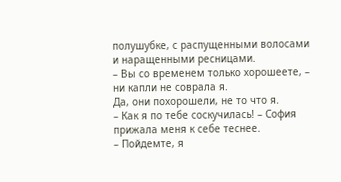полушубке, с распущенными волосами и наращенными ресницами.
– Вы со временем только хорошеете, – ни капли не соврала я.
Да, они похорошели, не то что я.
– Как я по тебе соскучилась! – София прижала меня к себе теснее.
– Пойдемте, я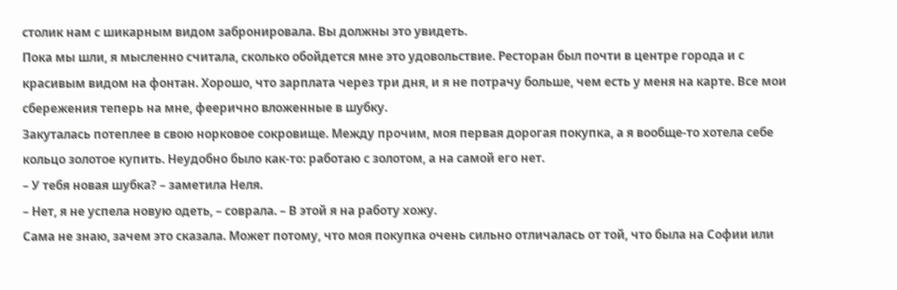столик нам с шикарным видом забронировала. Вы должны это увидеть.
Пока мы шли, я мысленно считала, сколько обойдется мне это удовольствие. Ресторан был почти в центре города и с красивым видом на фонтан. Хорошо, что зарплата через три дня, и я не потрачу больше, чем есть у меня на карте. Все мои сбережения теперь на мне, феерично вложенные в шубку.
Закуталась потеплее в свою норковое сокровище. Между прочим, моя первая дорогая покупка, а я вообще-то хотела себе кольцо золотое купить. Неудобно было как-то: работаю с золотом, а на самой его нет.
– У тебя новая шубка? – заметила Неля.
– Нет, я не успела новую одеть, – соврала. – В этой я на работу хожу.
Сама не знаю, зачем это сказала. Может потому, что моя покупка очень сильно отличалась от той, что была на Софии или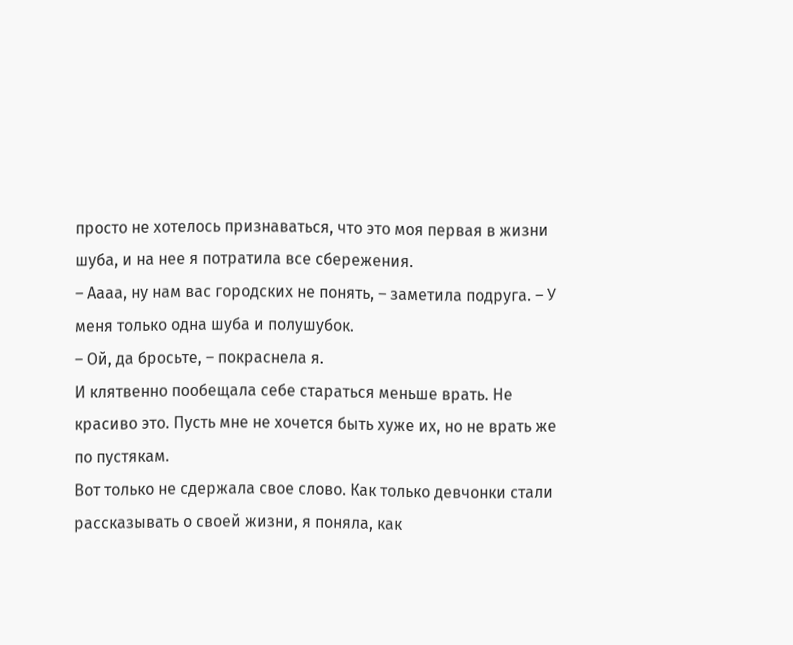просто не хотелось признаваться, что это моя первая в жизни шуба, и на нее я потратила все сбережения.
– Аааа, ну нам вас городских не понять, – заметила подруга. – У меня только одна шуба и полушубок.
– Ой, да бросьте, – покраснела я.
И клятвенно пообещала себе стараться меньше врать. Не красиво это. Пусть мне не хочется быть хуже их, но не врать же по пустякам.
Вот только не сдержала свое слово. Как только девчонки стали рассказывать о своей жизни, я поняла, как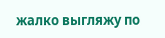жалко выгляжу по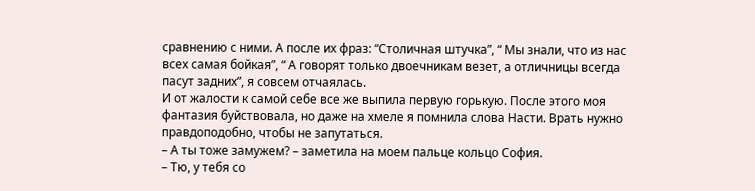сравнению с ними. А после их фраз: “Столичная штучка”, “ Мы знали, что из нас всех самая бойкая”, “ А говорят только двоечникам везет, а отличницы всегда пасут задних”, я совсем отчаялась.
И от жалости к самой себе все же выпила первую горькую. После этого моя фантазия буйствовала, но даже на хмеле я помнила слова Насти. Врать нужно правдоподобно, чтобы не запутаться.
– А ты тоже замужем? – заметила на моем пальце кольцо София.
– Тю, у тебя со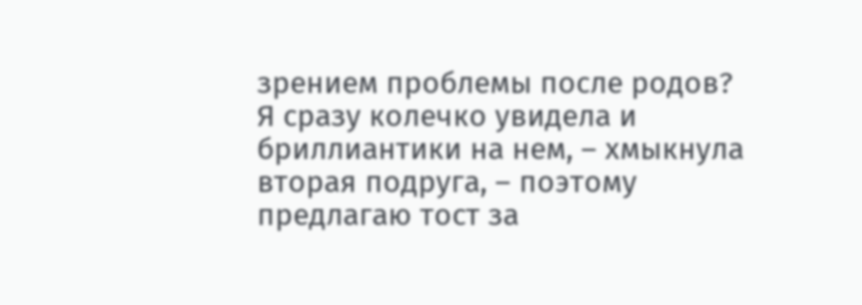зрением проблемы после родов? Я сразу колечко увидела и бриллиантики на нем, – хмыкнула вторая подруга, – поэтому предлагаю тост за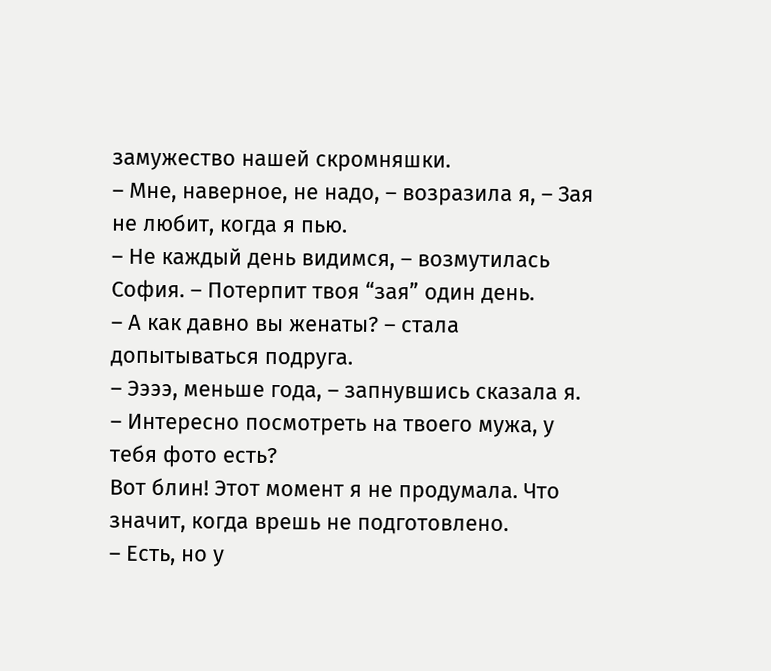замужество нашей скромняшки.
– Мне, наверное, не надо, – возразила я, – Зая не любит, когда я пью.
– Не каждый день видимся, – возмутилась София. – Потерпит твоя “зая” один день.
– А как давно вы женаты? – стала допытываться подруга.
– Ээээ, меньше года, – запнувшись сказала я.
– Интересно посмотреть на твоего мужа, у тебя фото есть?
Вот блин! Этот момент я не продумала. Что значит, когда врешь не подготовлено.
– Есть, но у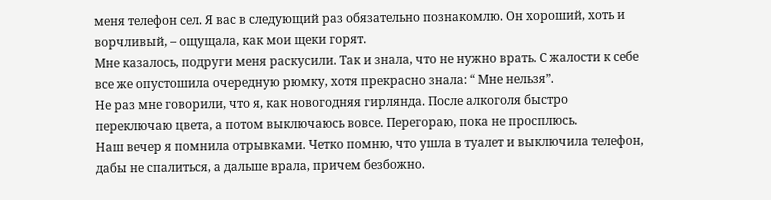меня телефон сел. Я вас в следующий раз обязательно познакомлю. Он хороший, хоть и ворчливый, – ощущала, как мои щеки горят.
Мне казалось, подруги меня раскусили. Так и знала, что не нужно врать. С жалости к себе все же опустошила очередную рюмку, хотя прекрасно знала: “ Мне нельзя”.
Не раз мне говорили, что я, как новогодняя гирлянда. После алкоголя быстро переключаю цвета, а потом выключаюсь вовсе. Перегораю, пока не просплюсь.
Наш вечер я помнила отрывками. Четко помню, что ушла в туалет и выключила телефон, дабы не спалиться, а дальше врала, причем безбожно.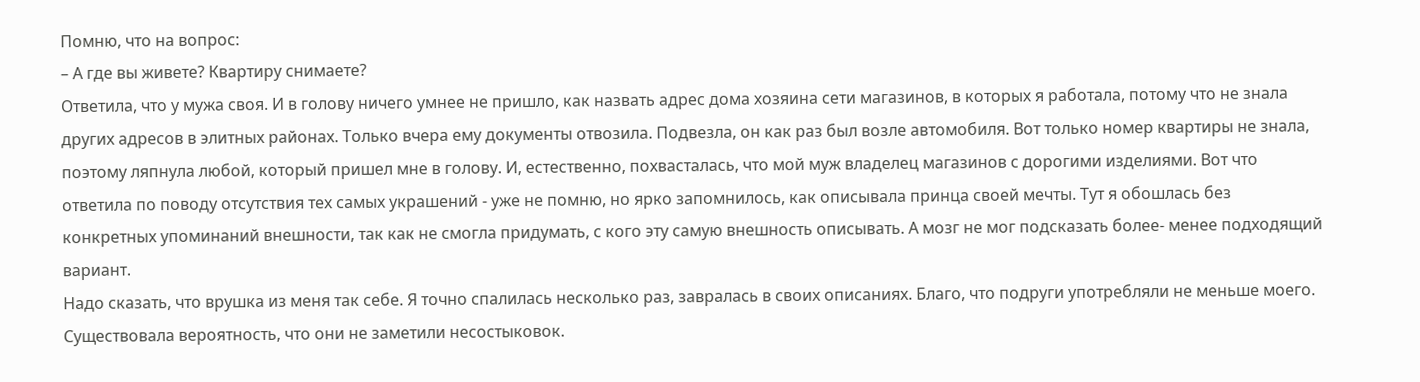Помню, что на вопрос:
– А где вы живете? Квартиру снимаете?
Ответила, что у мужа своя. И в голову ничего умнее не пришло, как назвать адрес дома хозяина сети магазинов, в которых я работала, потому что не знала других адресов в элитных районах. Только вчера ему документы отвозила. Подвезла, он как раз был возле автомобиля. Вот только номер квартиры не знала, поэтому ляпнула любой, который пришел мне в голову. И, естественно, похвасталась, что мой муж владелец магазинов с дорогими изделиями. Вот что ответила по поводу отсутствия тех самых украшений - уже не помню, но ярко запомнилось, как описывала принца своей мечты. Тут я обошлась без конкретных упоминаний внешности, так как не смогла придумать, с кого эту самую внешность описывать. А мозг не мог подсказать более- менее подходящий вариант.
Надо сказать, что врушка из меня так себе. Я точно спалилась несколько раз, завралась в своих описаниях. Благо, что подруги употребляли не меньше моего. Существовала вероятность, что они не заметили несостыковок.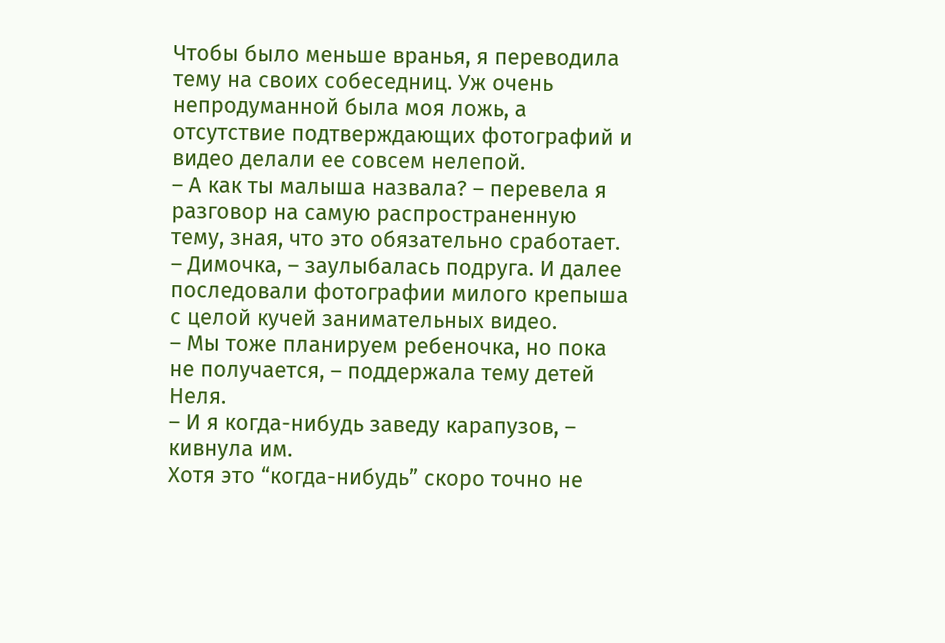Чтобы было меньше вранья, я переводила тему на своих собеседниц. Уж очень непродуманной была моя ложь, а отсутствие подтверждающих фотографий и видео делали ее совсем нелепой.
– А как ты малыша назвала? – перевела я разговор на самую распространенную тему, зная, что это обязательно сработает.
– Димочка, – заулыбалась подруга. И далее последовали фотографии милого крепыша с целой кучей занимательных видео.
– Мы тоже планируем ребеночка, но пока не получается, – поддержала тему детей Неля.
– И я когда-нибудь заведу карапузов, – кивнула им.
Хотя это “когда-нибудь” скоро точно не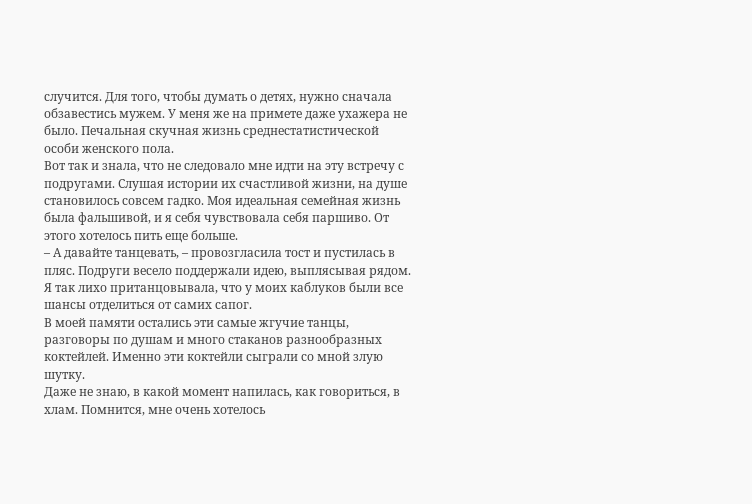случится. Для того, чтобы думать о детях, нужно сначала обзавестись мужем. У меня же на примете даже ухажера не было. Печальная скучная жизнь среднестатистической особи женского пола.
Вот так и знала, что не следовало мне идти на эту встречу с подругами. Слушая истории их счастливой жизни, на душе становилось совсем гадко. Моя идеальная семейная жизнь была фальшивой, и я себя чувствовала себя паршиво. От этого хотелось пить еще больше.
– А давайте танцевать, – провозгласила тост и пустилась в пляс. Подруги весело поддержали идею, выплясывая рядом.
Я так лихо пританцовывала, что у моих каблуков были все шансы отделиться от самих сапог.
В моей памяти остались эти самые жгучие танцы, разговоры по душам и много стаканов разнообразных коктейлей. Именно эти коктейли сыграли со мной злую шутку.
Даже не знаю, в какой момент напилась, как говориться, в хлам. Помнится, мне очень хотелось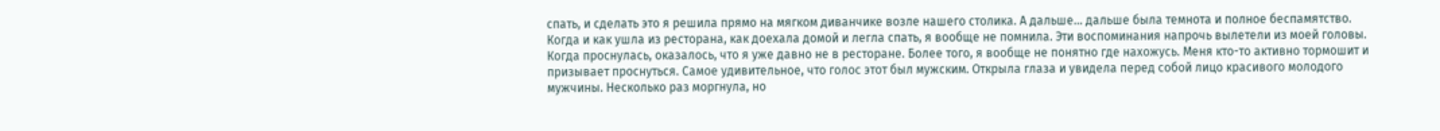спать, и сделать это я решила прямо на мягком диванчике возле нашего столика. А дальше… дальше была темнота и полное беспамятство.
Когда и как ушла из ресторана, как доехала домой и легла спать, я вообще не помнила. Эти воспоминания напрочь вылетели из моей головы.
Когда проснулась, оказалось, что я уже давно не в ресторане. Более того, я вообще не понятно где нахожусь. Меня кто-то активно тормошит и призывает проснуться. Самое удивительное, что голос этот был мужским. Открыла глаза и увидела перед собой лицо красивого молодого мужчины. Несколько раз моргнула, но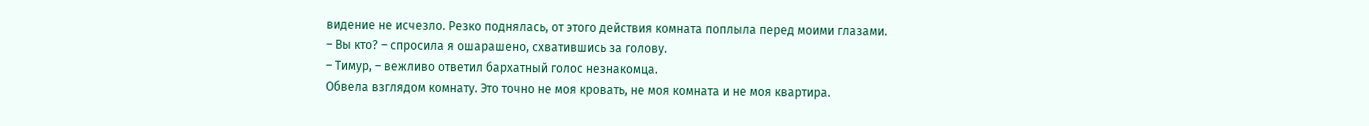видение не исчезло. Резко поднялась, от этого действия комната поплыла перед моими глазами.
– Вы кто? – спросила я ошарашено, схватившись за голову.
– Тимур, – вежливо ответил бархатный голос незнакомца.
Обвела взглядом комнату. Это точно не моя кровать, не моя комната и не моя квартира.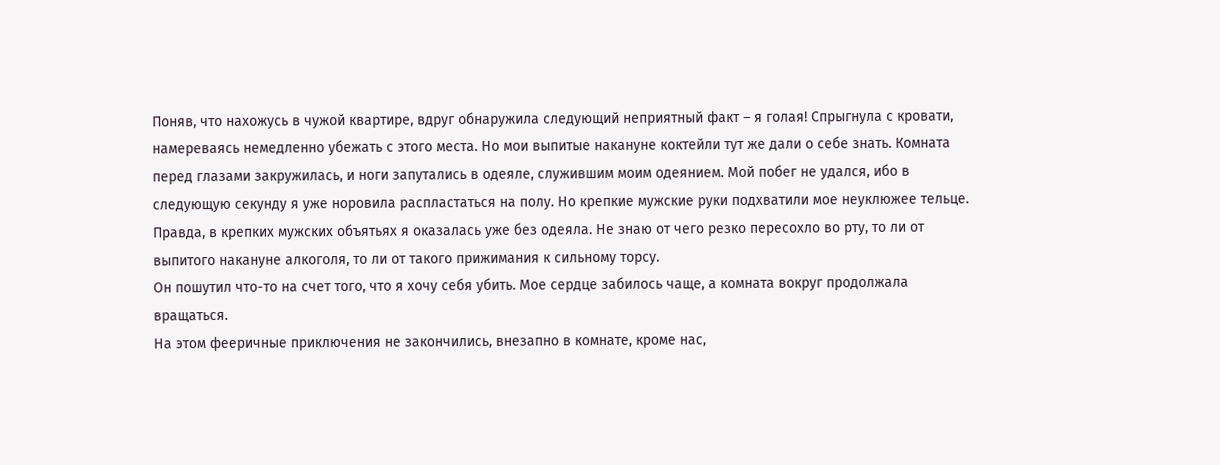Поняв, что нахожусь в чужой квартире, вдруг обнаружила следующий неприятный факт – я голая! Спрыгнула с кровати, намереваясь немедленно убежать с этого места. Но мои выпитые накануне коктейли тут же дали о себе знать. Комната перед глазами закружилась, и ноги запутались в одеяле, служившим моим одеянием. Мой побег не удался, ибо в следующую секунду я уже норовила распластаться на полу. Но крепкие мужские руки подхватили мое неуклюжее тельце. Правда, в крепких мужских объятьях я оказалась уже без одеяла. Не знаю от чего резко пересохло во рту, то ли от выпитого накануне алкоголя, то ли от такого прижимания к сильному торсу.
Он пошутил что-то на счет того, что я хочу себя убить. Мое сердце забилось чаще, а комната вокруг продолжала вращаться.
На этом фееричные приключения не закончились, внезапно в комнате, кроме нас,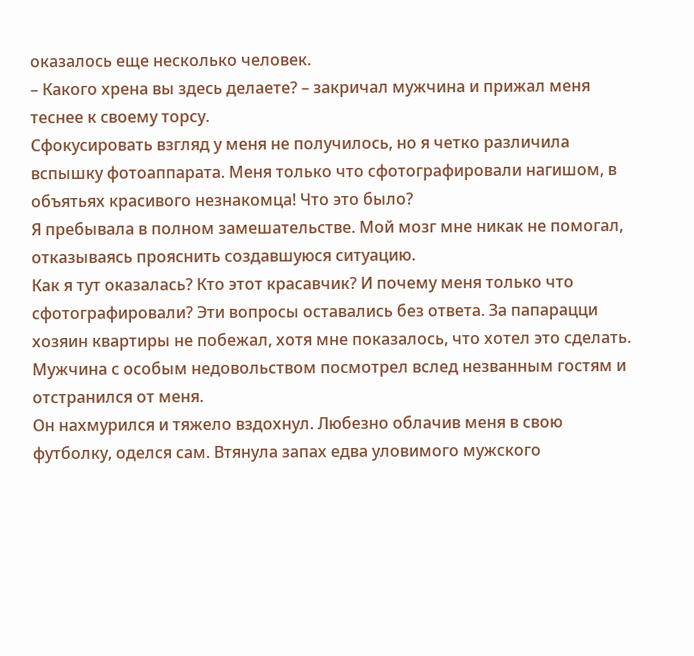оказалось еще несколько человек.
– Какого хрена вы здесь делаете? – закричал мужчина и прижал меня теснее к своему торсу.
Сфокусировать взгляд у меня не получилось, но я четко различила вспышку фотоаппарата. Меня только что сфотографировали нагишом, в объятьях красивого незнакомца! Что это было?
Я пребывала в полном замешательстве. Мой мозг мне никак не помогал, отказываясь прояснить создавшуюся ситуацию.
Как я тут оказалась? Кто этот красавчик? И почему меня только что сфотографировали? Эти вопросы оставались без ответа. За папарацци хозяин квартиры не побежал, хотя мне показалось, что хотел это сделать. Мужчина с особым недовольством посмотрел вслед незванным гостям и отстранился от меня.
Он нахмурился и тяжело вздохнул. Любезно облачив меня в свою футболку, оделся сам. Втянула запах едва уловимого мужского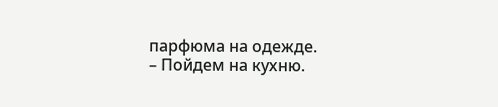парфюма на одежде.
– Пойдем на кухню.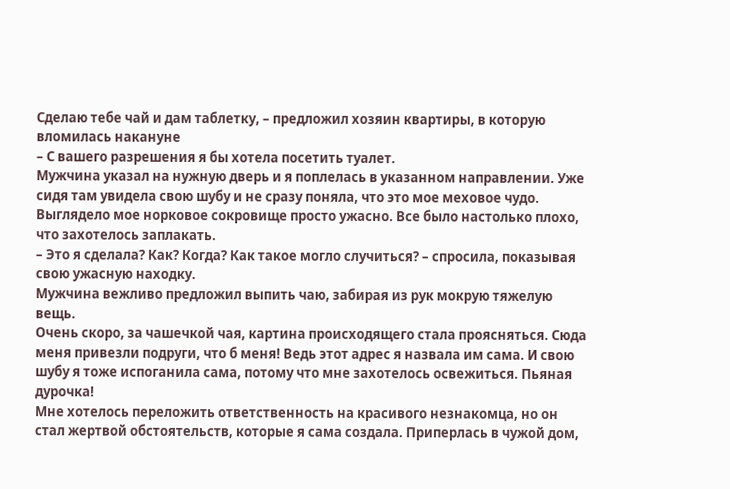Сделаю тебе чай и дам таблетку, – предложил хозяин квартиры, в которую вломилась накануне
– С вашего разрешения я бы хотела посетить туалет.
Мужчина указал на нужную дверь и я поплелась в указанном направлении. Уже сидя там увидела свою шубу и не сразу поняла, что это мое меховое чудо.
Выглядело мое норковое сокровище просто ужасно. Все было настолько плохо, что захотелось заплакать.
– Это я сделала? Как? Когда? Как такое могло случиться? – спросила, показывая свою ужасную находку.
Мужчина вежливо предложил выпить чаю, забирая из рук мокрую тяжелую вещь.
Очень скоро, за чашечкой чая, картина происходящего стала проясняться. Сюда меня привезли подруги, что б меня! Ведь этот адрес я назвала им сама. И свою шубу я тоже испоганила сама, потому что мне захотелось освежиться. Пьяная дурочка!
Мне хотелось переложить ответственность на красивого незнакомца, но он стал жертвой обстоятельств, которые я сама создала. Приперлась в чужой дом,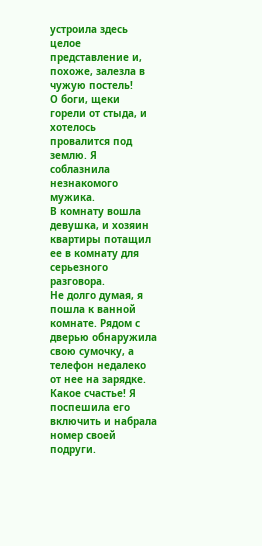устроила здесь целое представление и, похоже, залезла в чужую постель!
О боги, щеки горели от стыда, и хотелось провалится под землю. Я соблазнила незнакомого мужика.
В комнату вошла девушка, и хозяин квартиры потащил ее в комнату для серьезного разговора.
Не долго думая, я пошла к ванной комнате. Рядом с дверью обнаружила свою сумочку, а телефон недалеко от нее на зарядке. Какое счастье! Я поспешила его включить и набрала номер своей подруги.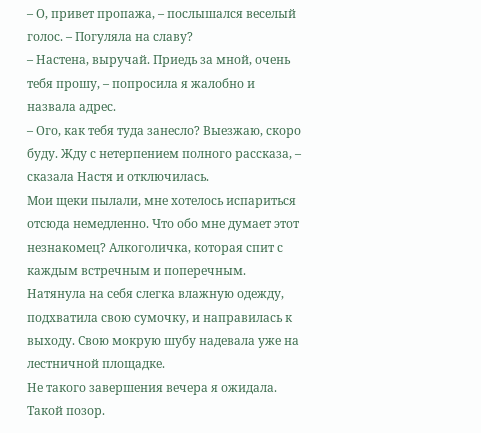– О, привет пропажа, – послышался веселый голос. – Погуляла на славу?
– Настена, выручай. Приедь за мной, очень тебя прошу, – попросила я жалобно и назвала адрес.
– Ого, как тебя туда занесло? Выезжаю, скоро буду. Жду с нетерпением полного рассказа, – сказала Настя и отключилась.
Мои щеки пылали, мне хотелось испариться отсюда немедленно. Что обо мне думает этот незнакомец? Алкоголичка, которая спит с каждым встречным и поперечным.
Натянула на себя слегка влажную одежду, подхватила свою сумочку, и направилась к выходу. Свою мокрую шубу надевала уже на лестничной площадке.
Не такого завершения вечера я ожидала. Такой позор.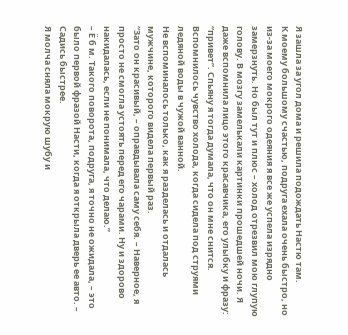Я зашла за угол дома и решила подождать Настю там.
К моему большому счастью, подруга ехала очень быстро, но из-за моего мокрого одеяния я все же успела изрядно замерзнуть. Но был тут и плюс – холод отрезвил мою глупую голову. В мозгу замелькали картинки прошедшей ночи. Я даже вспомнила лицо этого красавчика, его улыбку и фразу: “привет”. Спьяну я тогда думала, что он мне снится.
Вспомнилось чувство холода, когда сидела под струями ледяной воды в чужой ванной.
Не вспоминалось только, как я разделась и отдалась мужчине, которого видела первый раз.
“Зато он красивый, – оправдывала саму себя. – Наверное, я просто не смогла устоять перед его чарами. Ну и здорово накидалась, если не понимала, что делаю.”
– Ё б м. Такого поворота, подруга, я точно не ожидала, – это было первой фразой Насти, когда я открыла дверь ее авто. – Садись быстрее.
Я молча сняла мокрую шубу и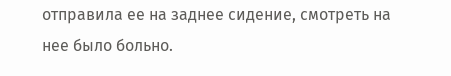отправила ее на заднее сидение, смотреть на нее было больно.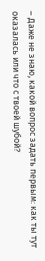– Даже не знаю, какой вопрос задать первым: как ты тут оказалась или что с твоей шубой?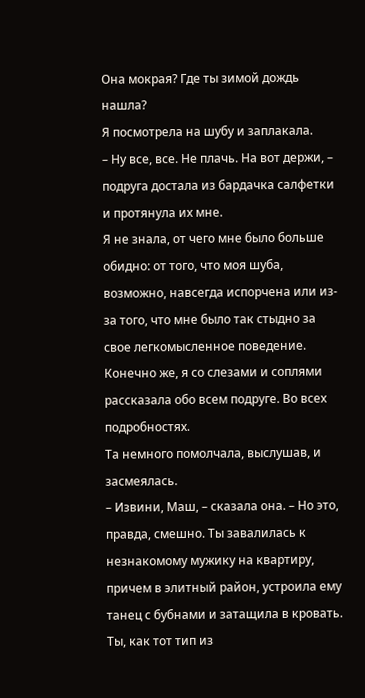Она мокрая? Где ты зимой дождь нашла?
Я посмотрела на шубу и заплакала.
– Ну все, все. Не плачь. На вот держи, – подруга достала из бардачка салфетки и протянула их мне.
Я не знала, от чего мне было больше обидно: от того, что моя шуба, возможно, навсегда испорчена или из-за того, что мне было так стыдно за свое легкомысленное поведение.
Конечно же, я со слезами и соплями рассказала обо всем подруге. Во всех подробностях.
Та немного помолчала, выслушав, и засмеялась.
– Извини, Маш, – сказала она. – Но это, правда, смешно. Ты завалилась к незнакомому мужику на квартиру, причем в элитный район, устроила ему танец с бубнами и затащила в кровать. Ты, как тот тип из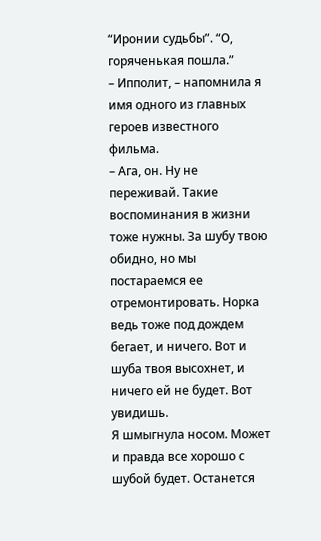“Иронии судьбы”. “О, горяченькая пошла.”
– Ипполит, – напомнила я имя одного из главных героев известного фильма.
– Ага, он. Ну не переживай. Такие воспоминания в жизни тоже нужны. За шубу твою обидно, но мы постараемся ее отремонтировать. Норка ведь тоже под дождем бегает, и ничего. Вот и шуба твоя высохнет, и ничего ей не будет. Вот увидишь.
Я шмыгнула носом. Может и правда все хорошо с шубой будет. Останется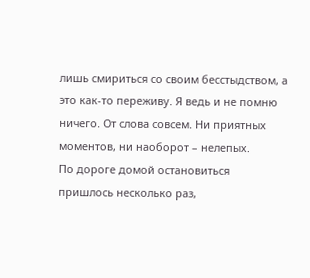лишь смириться со своим бесстыдством, а это как-то переживу. Я ведь и не помню ничего. От слова совсем. Ни приятных моментов, ни наоборот – нелепых.
По дороге домой остановиться пришлось несколько раз,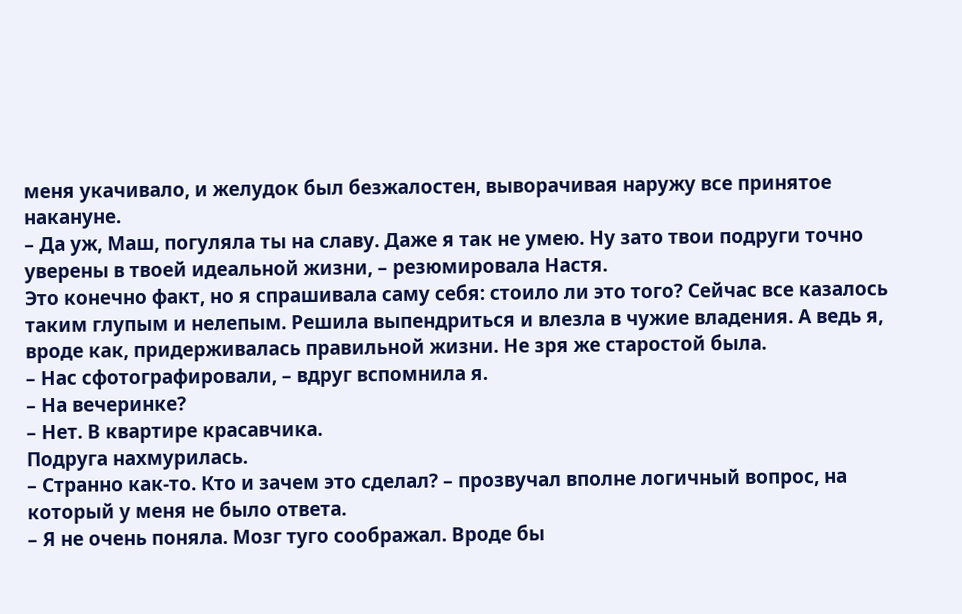меня укачивало, и желудок был безжалостен, выворачивая наружу все принятое накануне.
– Да уж, Маш, погуляла ты на славу. Даже я так не умею. Ну зато твои подруги точно уверены в твоей идеальной жизни, – резюмировала Настя.
Это конечно факт, но я спрашивала саму себя: стоило ли это того? Сейчас все казалось таким глупым и нелепым. Решила выпендриться и влезла в чужие владения. А ведь я, вроде как, придерживалась правильной жизни. Не зря же старостой была.
– Нас сфотографировали, – вдруг вспомнила я.
– На вечеринке?
– Нет. В квартире красавчика.
Подруга нахмурилась.
– Странно как-то. Кто и зачем это сделал? – прозвучал вполне логичный вопрос, на который у меня не было ответа.
– Я не очень поняла. Мозг туго соображал. Вроде бы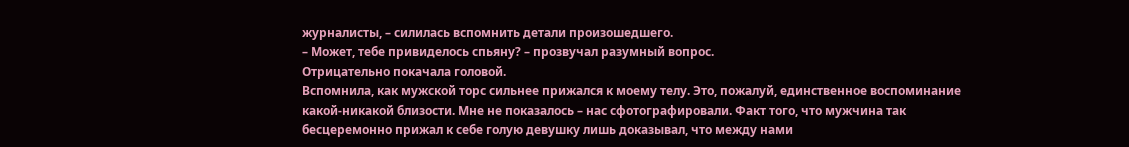журналисты, – силилась вспомнить детали произошедшего.
– Может, тебе привиделось спьяну? – прозвучал разумный вопрос.
Отрицательно покачала головой.
Вспомнила, как мужской торс сильнее прижался к моему телу. Это, пожалуй, единственное воспоминание какой-никакой близости. Мне не показалось – нас сфотографировали. Факт того, что мужчина так бесцеремонно прижал к себе голую девушку лишь доказывал, что между нами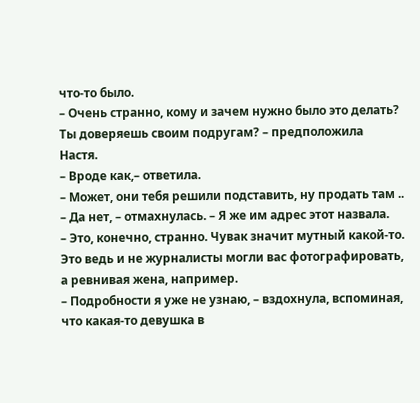что-то было.
– Очень странно, кому и зачем нужно было это делать? Ты доверяешь своим подругам? – предположила Настя.
– Вроде как,– ответила.
– Может, они тебя решили подставить, ну продать там ..
– Да нет, – отмахнулась. – Я же им адрес этот назвала.
– Это, конечно, странно. Чувак значит мутный какой-то. Это ведь и не журналисты могли вас фотографировать, а ревнивая жена, например.
– Подробности я уже не узнаю, – вздохнула, вспоминая, что какая-то девушка в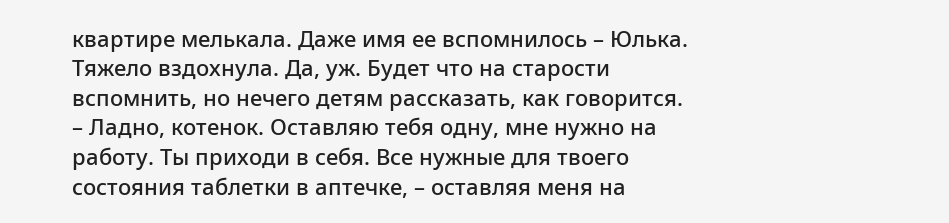квартире мелькала. Даже имя ее вспомнилось – Юлька.
Тяжело вздохнула. Да, уж. Будет что на старости вспомнить, но нечего детям рассказать, как говорится.
– Ладно, котенок. Оставляю тебя одну, мне нужно на работу. Ты приходи в себя. Все нужные для твоего состояния таблетки в аптечке, – оставляя меня на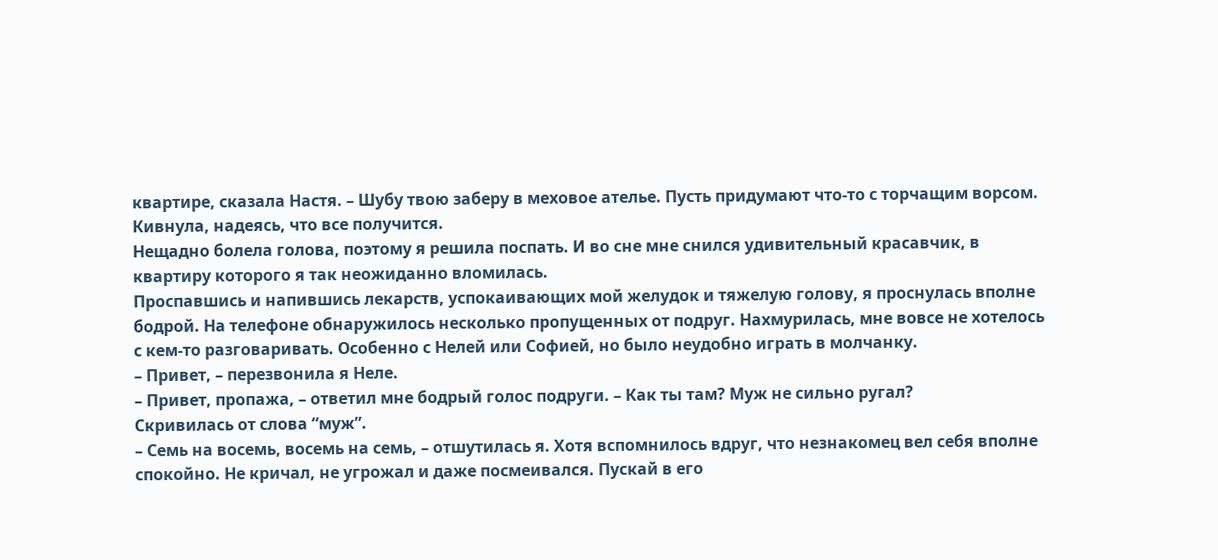квартире, сказала Настя. – Шубу твою заберу в меховое ателье. Пусть придумают что-то с торчащим ворсом.
Кивнула, надеясь, что все получится.
Нещадно болела голова, поэтому я решила поспать. И во сне мне снился удивительный красавчик, в квартиру которого я так неожиданно вломилась.
Проспавшись и напившись лекарств, успокаивающих мой желудок и тяжелую голову, я проснулась вполне бодрой. На телефоне обнаружилось несколько пропущенных от подруг. Нахмурилась, мне вовсе не хотелось с кем-то разговаривать. Особенно с Нелей или Софией, но было неудобно играть в молчанку.
– Привет, – перезвонила я Неле.
– Привет, пропажа, – ответил мне бодрый голос подруги. – Как ты там? Муж не сильно ругал?
Скривилась от слова “муж”.
– Семь на восемь, восемь на семь, – отшутилась я. Хотя вспомнилось вдруг, что незнакомец вел себя вполне спокойно. Не кричал, не угрожал и даже посмеивался. Пускай в его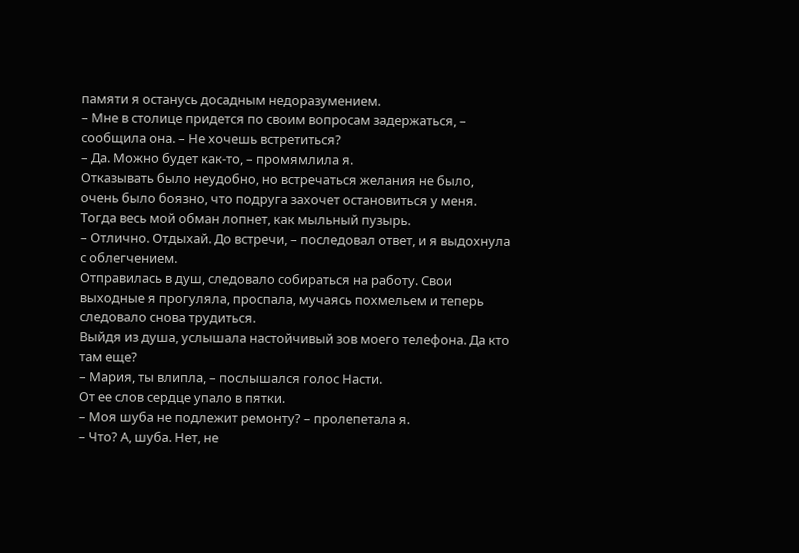памяти я останусь досадным недоразумением.
– Мне в столице придется по своим вопросам задержаться, – сообщила она. – Не хочешь встретиться?
– Да. Можно будет как-то, – промямлила я.
Отказывать было неудобно, но встречаться желания не было, очень было боязно, что подруга захочет остановиться у меня. Тогда весь мой обман лопнет, как мыльный пузырь.
– Отлично. Отдыхай. До встречи, – последовал ответ, и я выдохнула с облегчением.
Отправилась в душ, следовало собираться на работу. Свои выходные я прогуляла, проспала, мучаясь похмельем и теперь следовало снова трудиться.
Выйдя из душа, услышала настойчивый зов моего телефона. Да кто там еще?
– Мария, ты влипла, – послышался голос Насти.
От ее слов сердце упало в пятки.
– Моя шуба не подлежит ремонту? – пролепетала я.
– Что? А, шуба. Нет, не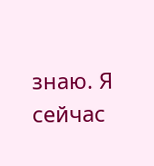знаю. Я сейчас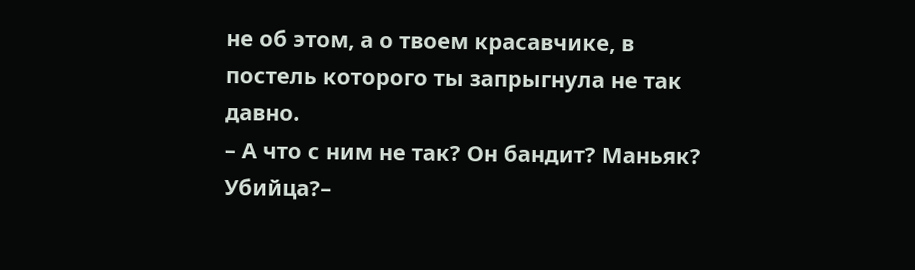не об этом, а о твоем красавчике, в постель которого ты запрыгнула не так давно.
– А что с ним не так? Он бандит? Маньяк? Убийца?–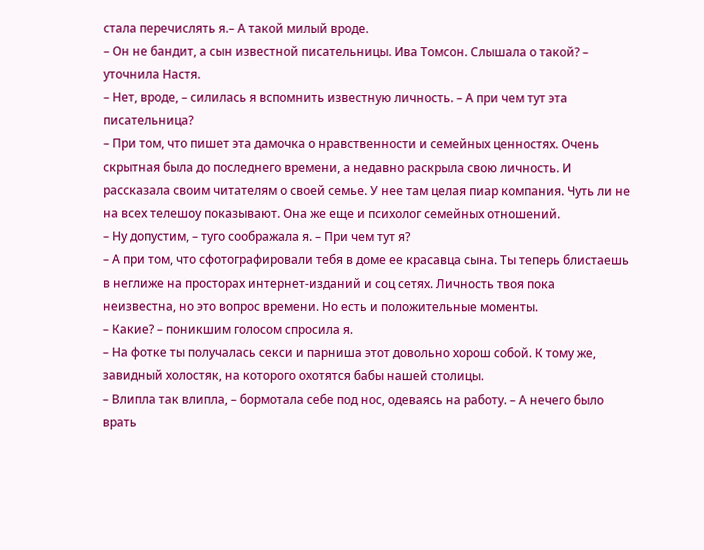стала перечислять я.– А такой милый вроде.
– Он не бандит, а сын известной писательницы. Ива Томсон. Слышала о такой? – уточнила Настя.
– Нет, вроде, – силилась я вспомнить известную личность. – А при чем тут эта писательница?
– При том, что пишет эта дамочка о нравственности и семейных ценностях. Очень скрытная была до последнего времени, а недавно раскрыла свою личность. И рассказала своим читателям о своей семье. У нее там целая пиар компания. Чуть ли не на всех телешоу показывают. Она же еще и психолог семейных отношений.
– Ну допустим, – туго соображала я. – При чем тут я?
– А при том, что сфотографировали тебя в доме ее красавца сына. Ты теперь блистаешь в неглиже на просторах интернет-изданий и соц сетях. Личность твоя пока неизвестна, но это вопрос времени. Но есть и положительные моменты.
– Какие? – поникшим голосом спросила я.
– На фотке ты получалась секси и парниша этот довольно хорош собой. К тому же, завидный холостяк, на которого охотятся бабы нашей столицы.
– Влипла так влипла, – бормотала себе под нос, одеваясь на работу. – А нечего было врать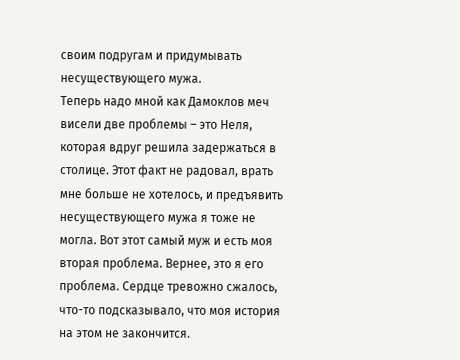своим подругам и придумывать несуществующего мужа.
Теперь надо мной как Дамоклов меч висели две проблемы – это Неля, которая вдруг решила задержаться в столице. Этот факт не радовал, врать мне больше не хотелось, и предъявить несуществующего мужа я тоже не могла. Вот этот самый муж и есть моя вторая проблема. Вернее, это я его проблема. Сердце тревожно сжалось, что-то подсказывало, что моя история на этом не закончится.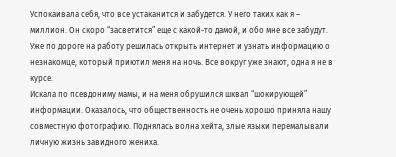Успокаивала себя, что все устаканится и забудется. У него таких как я – миллион. Он скоро “засветится” еще с какой-то дамой, и обо мне все забудут.
Уже по дороге на работу решилась открыть интернет и узнать информацию о незнакомце, который приютил меня на ночь. Все вокруг уже знают, одна я не в курсе.
Искала по псевдониму мамы, и на меня обрушился шквал “шокирующей” информации. Оказалось, что общественность не очень хорошо приняла нашу совместную фотографию. Поднялась волна хейта, злые языки перемалывали личную жизнь завидного жениха.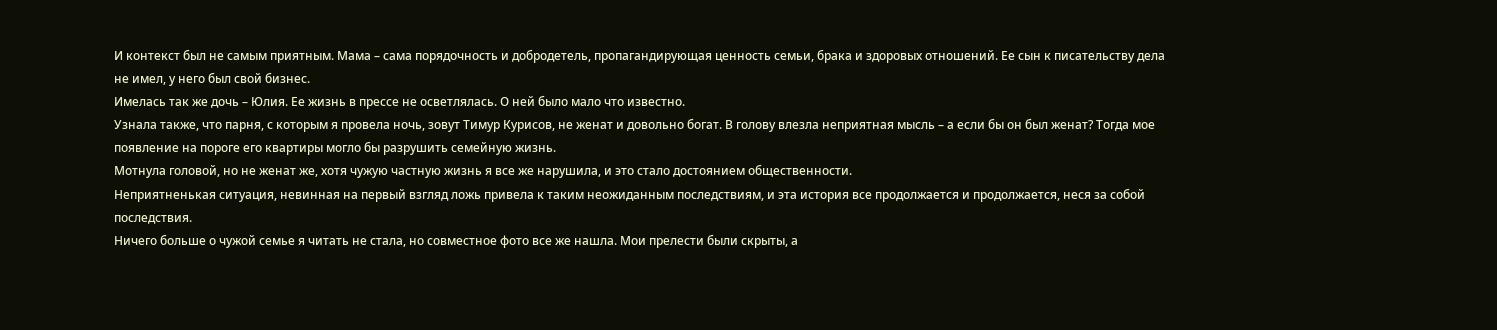И контекст был не самым приятным. Мама – сама порядочность и добродетель, пропагандирующая ценность семьи, брака и здоровых отношений. Ее сын к писательству дела не имел, у него был свой бизнес.
Имелась так же дочь – Юлия. Ее жизнь в прессе не осветлялась. О ней было мало что известно.
Узнала также, что парня, с которым я провела ночь, зовут Тимур Курисов, не женат и довольно богат. В голову влезла неприятная мысль – а если бы он был женат? Тогда мое появление на пороге его квартиры могло бы разрушить семейную жизнь.
Мотнула головой, но не женат же, хотя чужую частную жизнь я все же нарушила, и это стало достоянием общественности.
Неприятненькая ситуация, невинная на первый взгляд ложь привела к таким неожиданным последствиям, и эта история все продолжается и продолжается, неся за собой последствия.
Ничего больше о чужой семье я читать не стала, но совместное фото все же нашла. Мои прелести были скрыты, а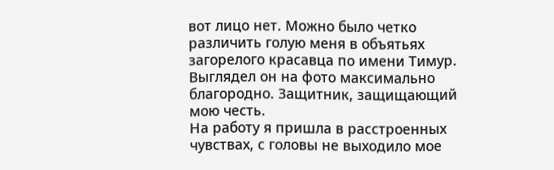вот лицо нет. Можно было четко различить голую меня в объятьях загорелого красавца по имени Тимур. Выглядел он на фото максимально благородно. Защитник, защищающий мою честь.
На работу я пришла в расстроенных чувствах, с головы не выходило мое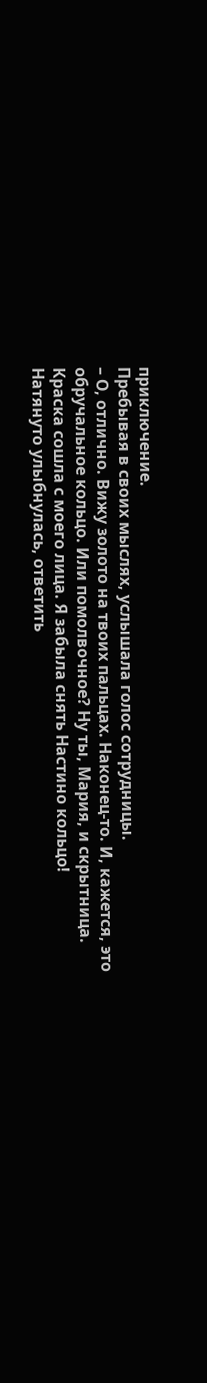приключение.
Пребывая в своих мыслях, услышала голос сотрудницы.
– О, отлично. Вижу золото на твоих пальцах. Наконец-то. И, кажется, это обручальное кольцо. Или помолвочное? Ну ты, Мария, и скрытница.
Краска сошла с моего лица. Я забыла снять Настино кольцо!
Натянуто улыбнулась, ответить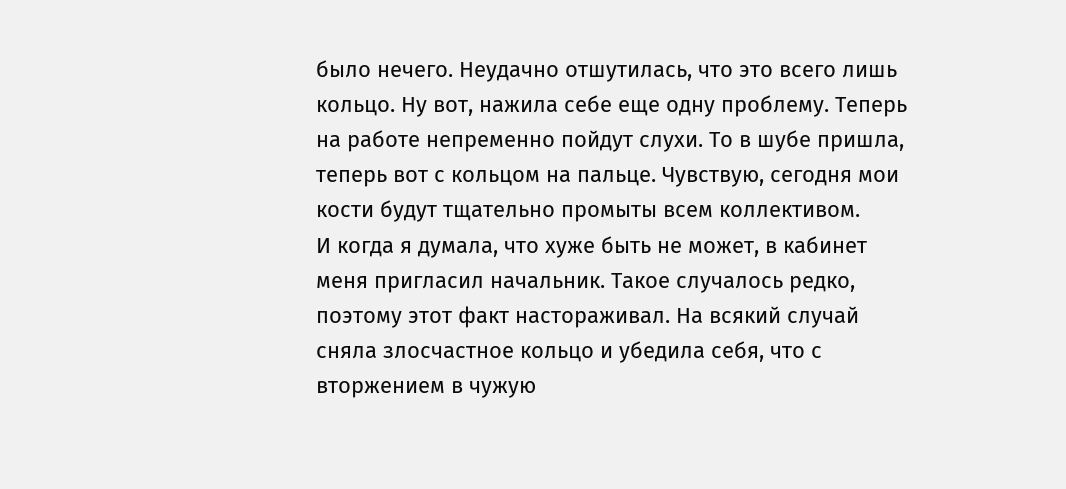было нечего. Неудачно отшутилась, что это всего лишь кольцо. Ну вот, нажила себе еще одну проблему. Теперь на работе непременно пойдут слухи. То в шубе пришла, теперь вот с кольцом на пальце. Чувствую, сегодня мои кости будут тщательно промыты всем коллективом.
И когда я думала, что хуже быть не может, в кабинет меня пригласил начальник. Такое случалось редко, поэтому этот факт настораживал. На всякий случай сняла злосчастное кольцо и убедила себя, что с вторжением в чужую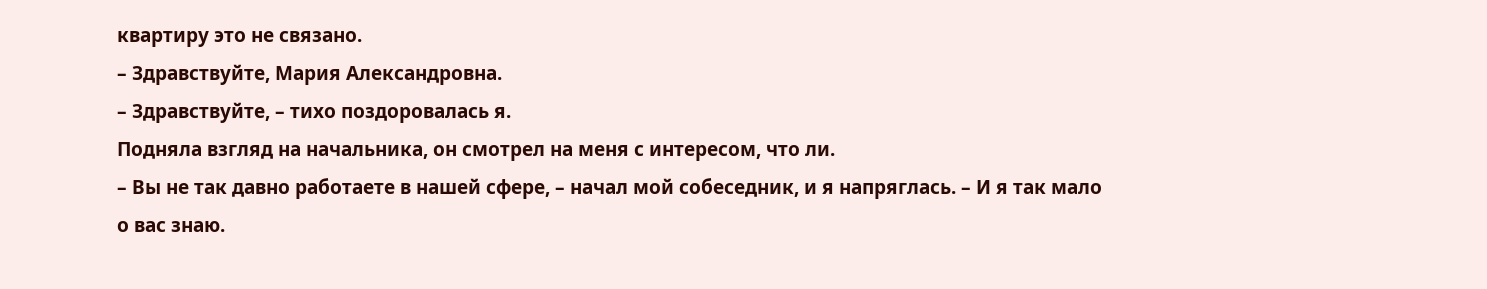квартиру это не связано.
– Здравствуйте, Мария Александровна.
– Здравствуйте, – тихо поздоровалась я.
Подняла взгляд на начальника, он смотрел на меня с интересом, что ли.
– Вы не так давно работаете в нашей сфере, – начал мой собеседник, и я напряглась. – И я так мало о вас знаю.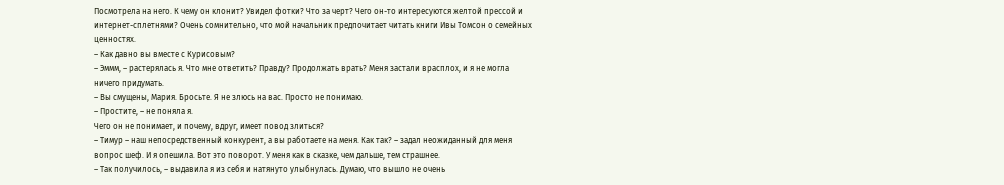Посмотрела на него. К чему он клонит? Увидел фотки? Что за черт? Чего он-то интересуются желтой прессой и интернет-сплетнями? Очень сомнительно, что мой начальник предпочитает читать книги Ивы Томсон о семейных ценностях.
– Как давно вы вместе с Курисовым?
– Эммм, – растерялась я. Что мне ответить? Правду? Продолжать врать? Меня застали врасплох, и я не могла ничего придумать.
– Вы смущены, Мария. Бросьте. Я не злюсь на вас. Просто не понимаю.
– Простите, – не поняла я.
Чего он не понимает, и почему, вдруг, имеет повод злиться?
– Тимур – наш непосредственный конкурент, а вы работаете на меня. Как так? – задал неожиданный для меня вопрос шеф. И я опешила. Вот это поворот. У меня как в сказке, чем дальше, тем страшнее.
– Так получилось, – выдавила я из себя и натянуто улыбнулась. Думаю, что вышло не очень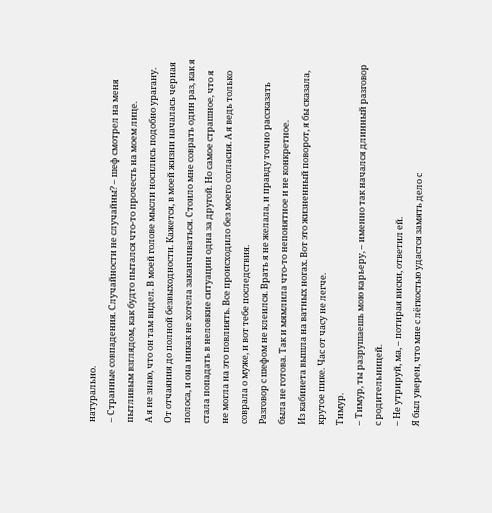натурально.
– Странные совпадения. Случайности не случайны? – шеф смотрел на меня пытливым взглядом, как будто пытался что-то прочесть на моем лице.
А я не знаю, что он там видел. В моей голове мысли носились подобно урагану. От отчаяния до полной безвыходности. Кажется, в моей жизни началась черная полоса, и она никак не хотела заканчиваться. Стоило мне соврать один раз, как я стала попадать в неловкие ситуации одна за другой. Но самое страшное, что я не могла на это повлиять. Все происходило без моего согласия. А я ведь только соврала о муже, и вот тебе последствия.
Разговор с шефом не клеился. Врать я не желала, и правду точно рассказать была не готова. Так и мямлила что-то непонятное и не конкретное.
Из кабинета вышла на ватных ногах. Вот это жизненный поворот, я бы сказала, крутое пике. Час от часу не легче.
Тимур.
– Тимур, ты разрушаешь мою карьеру, – именно так начался длинный разговор с родительницей.
– Не утрируй, ма, – потирая виски, ответил ей.
Я был уверен, что мне с лёгкостью удастся замять дело с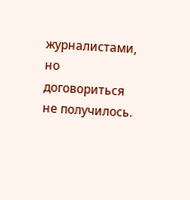журналистами, но договориться не получилось.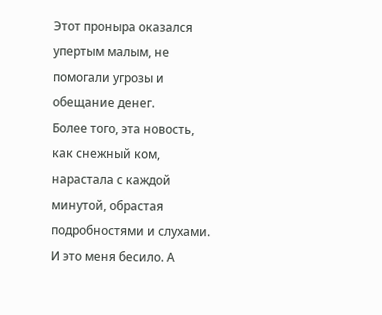Этот проныра оказался упертым малым, не помогали угрозы и обещание денег.
Более того, эта новость, как снежный ком, нарастала с каждой минутой, обрастая подробностями и слухами. И это меня бесило. А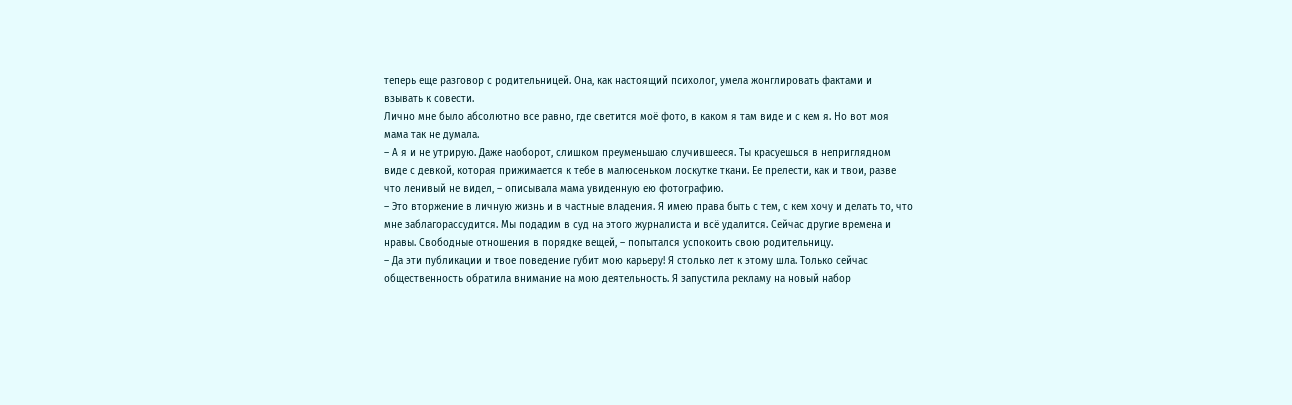теперь еще разговор с родительницей. Она, как настоящий психолог, умела жонглировать фактами и взывать к совести.
Лично мне было абсолютно все равно, где светится моё фото, в каком я там виде и с кем я. Но вот моя мама так не думала.
– А я и не утрирую. Даже наоборот, слишком преуменьшаю случившееся. Ты красуешься в неприглядном виде с девкой, которая прижимается к тебе в малюсеньком лоскутке ткани. Ее прелести, как и твои, разве что ленивый не видел, – описывала мама увиденную ею фотографию.
– Это вторжение в личную жизнь и в частные владения. Я имею права быть с тем, с кем хочу и делать то, что мне заблагорассудится. Мы подадим в суд на этого журналиста и всё удалится. Сейчас другие времена и нравы. Свободные отношения в порядке вещей, – попытался успокоить свою родительницу.
– Да эти публикации и твое поведение губит мою карьеру! Я столько лет к этому шла. Только сейчас общественность обратила внимание на мою деятельность. Я запустила рекламу на новый набор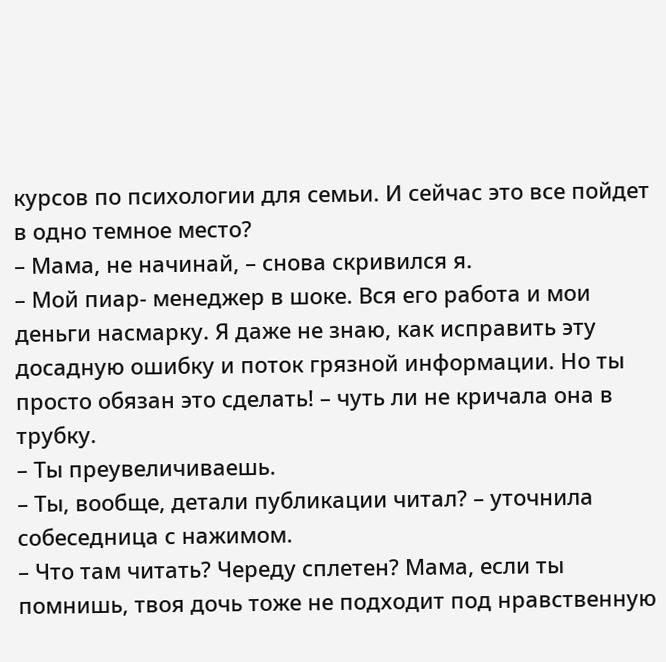курсов по психологии для семьи. И сейчас это все пойдет в одно темное место?
– Мама, не начинай, – снова скривился я.
– Мой пиар- менеджер в шоке. Вся его работа и мои деньги насмарку. Я даже не знаю, как исправить эту досадную ошибку и поток грязной информации. Но ты просто обязан это сделать! – чуть ли не кричала она в трубку.
– Ты преувеличиваешь.
– Ты, вообще, детали публикации читал? – уточнила собеседница с нажимом.
– Что там читать? Череду сплетен? Мама, если ты помнишь, твоя дочь тоже не подходит под нравственную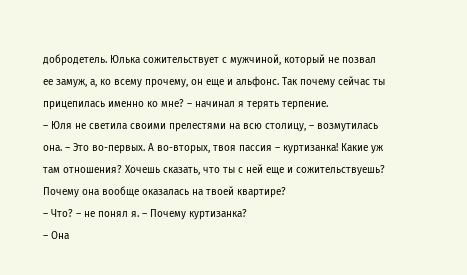добродетель. Юлька сожительствует с мужчиной, который не позвал ее замуж, а, ко всему прочему, он еще и альфонс. Так почему сейчас ты прицепилась именно ко мне? – начинал я терять терпение.
– Юля не светила своими прелестями на всю столицу, – возмутилась она. – Это во-первых. А во-вторых, твоя пассия – куртизанка! Какие уж там отношения? Хочешь сказать, что ты с ней еще и сожительствуешь? Почему она вообще оказалась на твоей квартире?
– Что? – не понял я. – Почему куртизанка?
– Она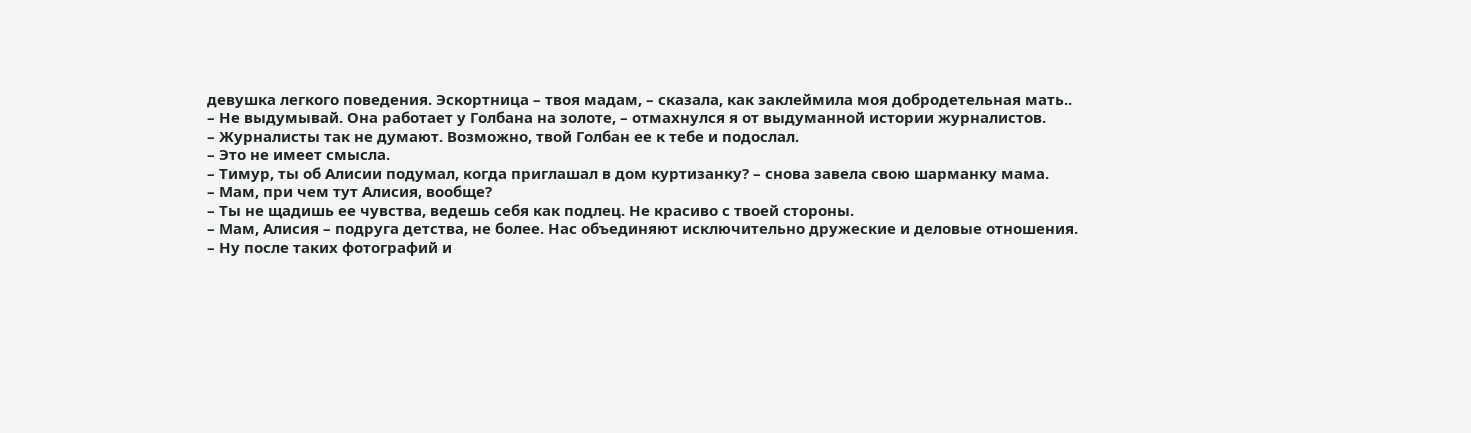девушка легкого поведения. Эскортница – твоя мадам, – сказала, как заклеймила моя добродетельная мать..
– Не выдумывай. Она работает у Голбана на золоте, – отмахнулся я от выдуманной истории журналистов.
– Журналисты так не думают. Возможно, твой Голбан ее к тебе и подослал.
– Это не имеет смысла.
– Тимур, ты об Алисии подумал, когда приглашал в дом куртизанку? – снова завела свою шарманку мама.
– Мам, при чем тут Алисия, вообще?
– Ты не щадишь ее чувства, ведешь себя как подлец. Не красиво с твоей стороны.
– Мам, Алисия – подруга детства, не более. Нас объединяют исключительно дружеские и деловые отношения.
– Ну после таких фотографий и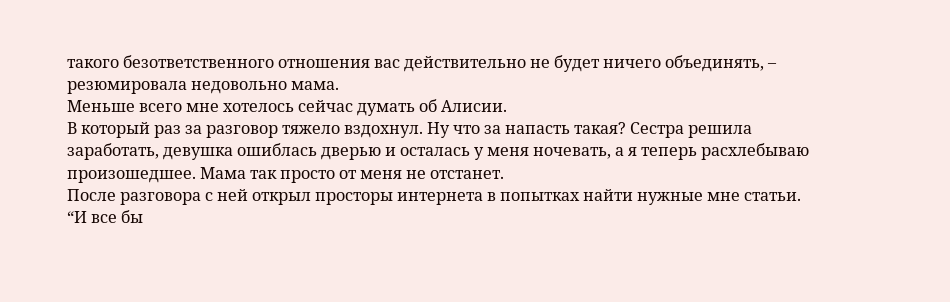такого безответственного отношения вас действительно не будет ничего объединять, – резюмировала недовольно мама.
Меньше всего мне хотелось сейчас думать об Алисии.
В который раз за разговор тяжело вздохнул. Ну что за напасть такая? Сестра решила заработать, девушка ошиблась дверью и осталась у меня ночевать, а я теперь расхлебываю произошедшее. Мама так просто от меня не отстанет.
После разговора с ней открыл просторы интернета в попытках найти нужные мне статьи.
“И все бы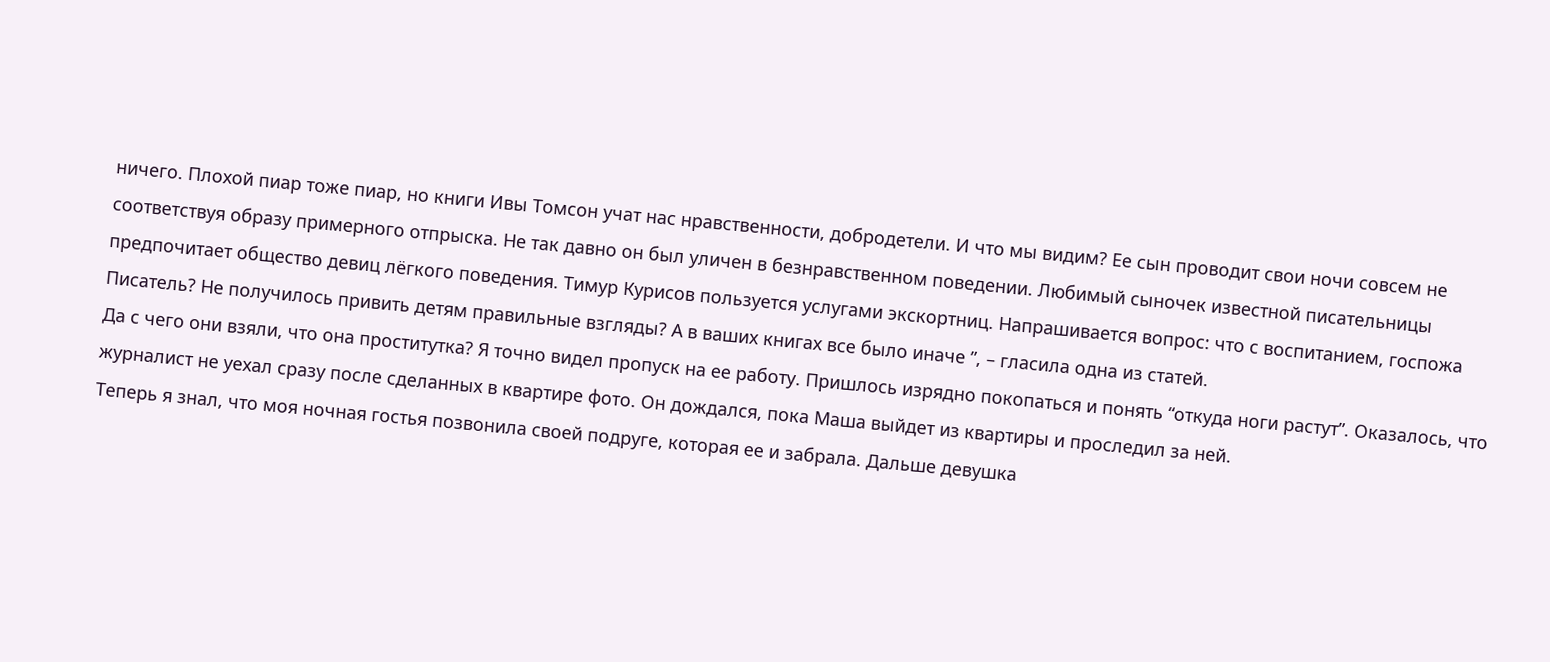ничего. Плохой пиар тоже пиар, но книги Ивы Томсон учат нас нравственности, добродетели. И что мы видим? Ее сын проводит свои ночи совсем не соответствуя образу примерного отпрыска. Не так давно он был уличен в безнравственном поведении. Любимый сыночек известной писательницы предпочитает общество девиц лёгкого поведения. Тимур Курисов пользуется услугами экскортниц. Напрашивается вопрос: что с воспитанием, госпожа Писатель? Не получилось привить детям правильные взгляды? А в ваших книгах все было иначе ”, – гласила одна из статей.
Да с чего они взяли, что она проститутка? Я точно видел пропуск на ее работу. Пришлось изрядно покопаться и понять “откуда ноги растут”. Оказалось, что журналист не уехал сразу после сделанных в квартире фото. Он дождался, пока Маша выйдет из квартиры и проследил за ней.
Теперь я знал, что моя ночная гостья позвонила своей подруге, которая ее и забрала. Дальше девушка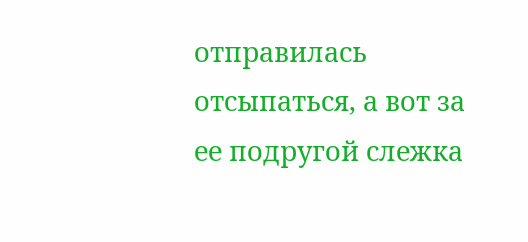отправилась отсыпаться, а вот за ее подругой слежка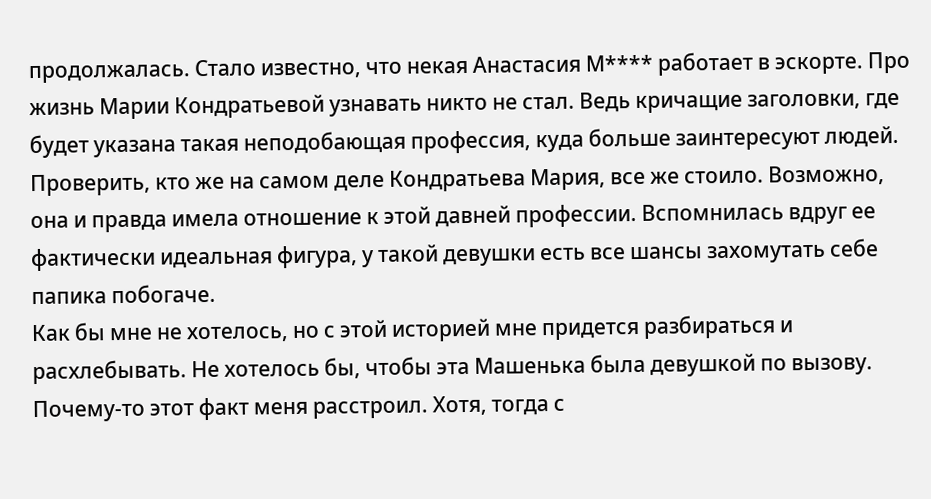продолжалась. Стало известно, что некая Анастасия М**** работает в эскорте. Про жизнь Марии Кондратьевой узнавать никто не стал. Ведь кричащие заголовки, где будет указана такая неподобающая профессия, куда больше заинтересуют людей.
Проверить, кто же на самом деле Кондратьева Мария, все же стоило. Возможно, она и правда имела отношение к этой давней профессии. Вспомнилась вдруг ее фактически идеальная фигура, у такой девушки есть все шансы захомутать себе папика побогаче.
Как бы мне не хотелось, но с этой историей мне придется разбираться и расхлебывать. Не хотелось бы, чтобы эта Машенька была девушкой по вызову. Почему-то этот факт меня расстроил. Хотя, тогда с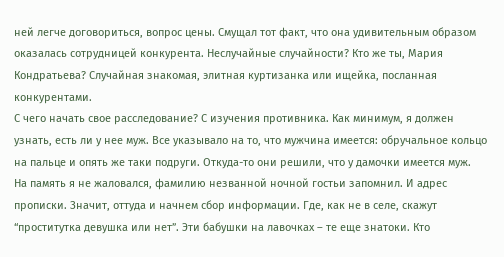ней легче договориться, вопрос цены. Смущал тот факт, что она удивительным образом оказалась сотрудницей конкурента. Неслучайные случайности? Кто же ты, Мария Кондратьева? Случайная знакомая, элитная куртизанка или ищейка, посланная конкурентами.
С чего начать свое расследование? С изучения противника. Как минимум, я должен узнать, есть ли у нее муж. Все указывало на то, что мужчина имеется: обручальное кольцо на пальце и опять же таки подруги. Откуда-то они решили, что у дамочки имеется муж.
На память я не жаловался, фамилию незванной ночной гостьи запомнил. И адрес прописки. Значит, оттуда и начнем сбор информации. Где, как не в селе, скажут “проститутка девушка или нет”. Эти бабушки на лавочках – те еще знатоки. Кто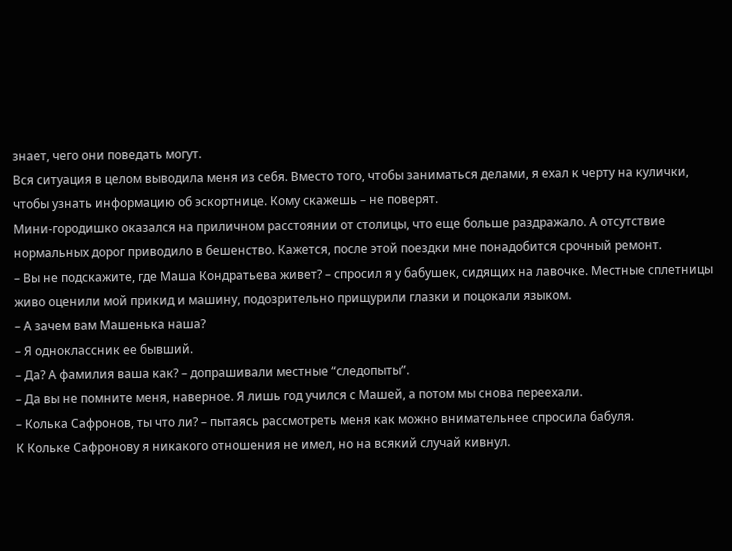знает, чего они поведать могут.
Вся ситуация в целом выводила меня из себя. Вместо того, чтобы заниматься делами, я ехал к черту на кулички, чтобы узнать информацию об эскортнице. Кому скажешь – не поверят.
Мини-городишко оказался на приличном расстоянии от столицы, что еще больше раздражало. А отсутствие нормальных дорог приводило в бешенство. Кажется, после этой поездки мне понадобится срочный ремонт.
– Вы не подскажите, где Маша Кондратьева живет? – спросил я у бабушек, сидящих на лавочке. Местные сплетницы живо оценили мой прикид и машину, подозрительно прищурили глазки и поцокали языком.
– А зачем вам Машенька наша?
– Я одноклассник ее бывший.
– Да? А фамилия ваша как? – допрашивали местные “следопыты”.
– Да вы не помните меня, наверное. Я лишь год учился с Машей, а потом мы снова переехали.
– Колька Сафронов, ты что ли? – пытаясь рассмотреть меня как можно внимательнее спросила бабуля.
К Кольке Сафронову я никакого отношения не имел, но на всякий случай кивнул.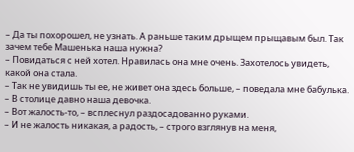– Да ты похорошел, не узнать. А раньше таким дрыщем прыщавым был. Так зачем тебе Машенька наша нужна?
– Повидаться с ней хотел. Нравилась она мне очень. Захотелось увидеть, какой она стала.
– Так не увидишь ты ее, не живет она здесь больше, – поведала мне бабулька. – В столице давно наша девочка.
– Вот жалость-то, – всплеснул раздосадованно руками.
– И не жалость никакая, а радость, – строго взглянув на меня,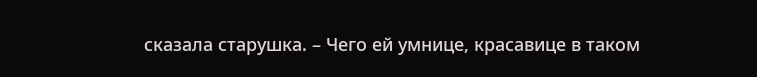сказала старушка. – Чего ей умнице, красавице в таком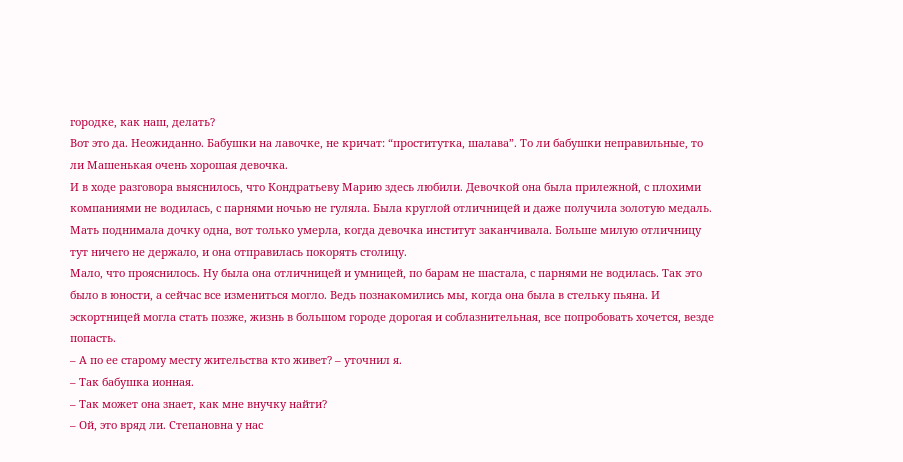городке, как наш, делать?
Вот это да. Неожиданно. Бабушки на лавочке, не кричат: “проститутка, шалава”. То ли бабушки неправильные, то ли Машенькая очень хорошая девочка.
И в ходе разговора выяснилось, что Кондратьеву Марию здесь любили. Девочкой она была прилежной, с плохими компаниями не водилась, с парнями ночью не гуляла. Была круглой отличницей и даже получила золотую медаль. Мать поднимала дочку одна, вот только умерла, когда девочка институт заканчивала. Больше милую отличницу тут ничего не держало, и она отправилась покорять столицу.
Мало, что прояснилось. Ну была она отличницей и умницей, по барам не шастала, с парнями не водилась. Так это было в юности, а сейчас все измениться могло. Ведь познакомились мы, когда она была в стельку пьяна. И эскортницей могла стать позже, жизнь в большом городе дорогая и соблазнительная, все попробовать хочется, везде попасть.
– А по ее старому месту жительства кто живет? – уточнил я.
– Так бабушка ионная.
– Так может она знает, как мне внучку найти?
– Ой, это вряд ли. Степановна у нас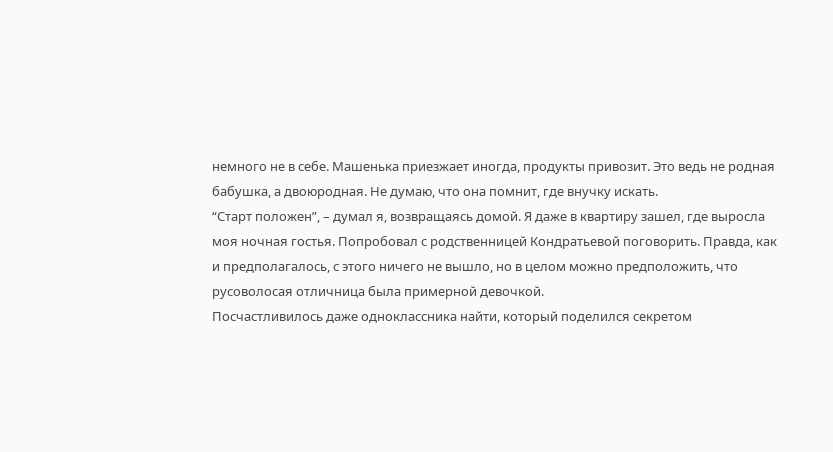немного не в себе. Машенька приезжает иногда, продукты привозит. Это ведь не родная бабушка, а двоюродная. Не думаю, что она помнит, где внучку искать.
“Старт положен”, – думал я, возвращаясь домой. Я даже в квартиру зашел, где выросла моя ночная гостья. Попробовал с родственницей Кондратьевой поговорить. Правда, как и предполагалось, с этого ничего не вышло, но в целом можно предположить, что русоволосая отличница была примерной девочкой.
Посчастливилось даже одноклассника найти, который поделился секретом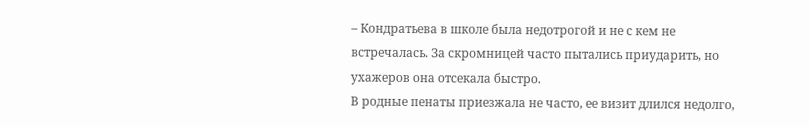– Кондратьева в школе была недотрогой и не с кем не встречалась. За скромницей часто пытались приударить, но ухажеров она отсекала быстро.
В родные пенаты приезжала не часто, ее визит длился недолго,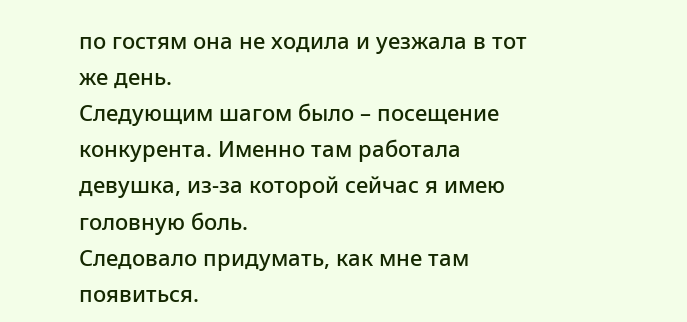по гостям она не ходила и уезжала в тот же день.
Следующим шагом было – посещение конкурента. Именно там работала девушка, из-за которой сейчас я имею головную боль.
Следовало придумать, как мне там появиться.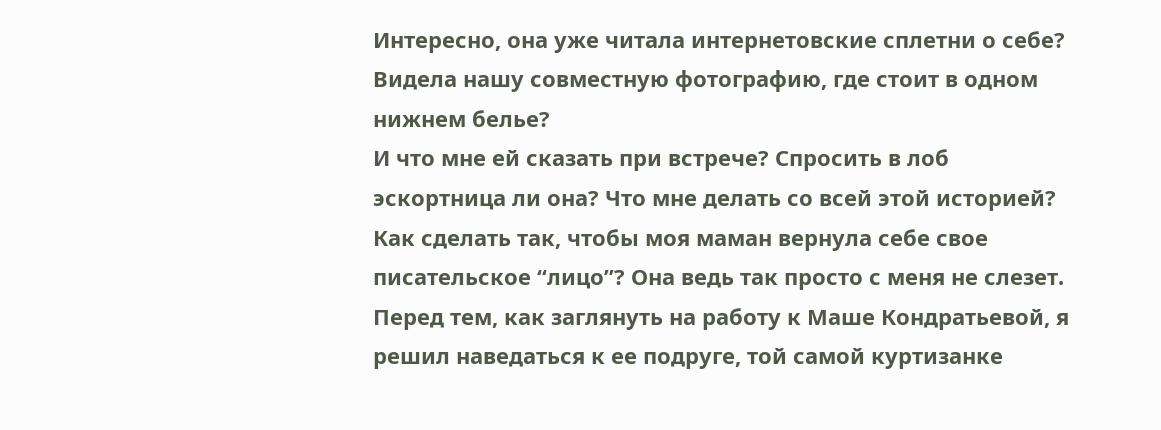Интересно, она уже читала интернетовские сплетни о себе? Видела нашу совместную фотографию, где стоит в одном нижнем белье?
И что мне ей сказать при встрече? Спросить в лоб эскортница ли она? Что мне делать со всей этой историей? Как сделать так, чтобы моя маман вернула себе свое писательское “лицо”? Она ведь так просто с меня не слезет.
Перед тем, как заглянуть на работу к Маше Кондратьевой, я решил наведаться к ее подруге, той самой куртизанке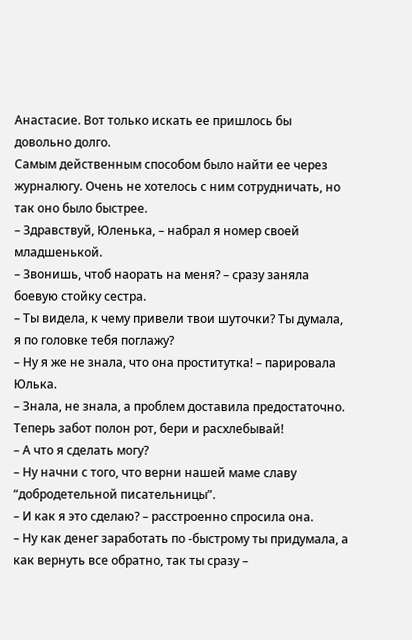Анастасие. Вот только искать ее пришлось бы довольно долго.
Самым действенным способом было найти ее через журналюгу. Очень не хотелось с ним сотрудничать, но так оно было быстрее.
– Здравствуй, Юленька, – набрал я номер своей младшенькой.
– Звонишь, чтоб наорать на меня? – сразу заняла боевую стойку сестра.
– Ты видела, к чему привели твои шуточки? Ты думала, я по головке тебя поглажу?
– Ну я же не знала, что она проститутка! – парировала Юлька.
– Знала, не знала, а проблем доставила предостаточно. Теперь забот полон рот, бери и расхлебывай!
– А что я сделать могу?
– Ну начни с того, что верни нашей маме славу “добродетельной писательницы”.
– И как я это сделаю? – расстроенно спросила она.
– Ну как денег заработать по -быстрому ты придумала, а как вернуть все обратно, так ты сразу –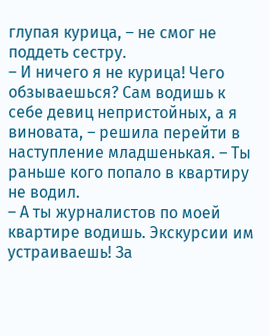глупая курица, – не смог не поддеть сестру.
– И ничего я не курица! Чего обзываешься? Сам водишь к себе девиц непристойных, а я виновата, – решила перейти в наступление младшенькая. – Ты раньше кого попало в квартиру не водил.
– А ты журналистов по моей квартире водишь. Экскурсии им устраиваешь! За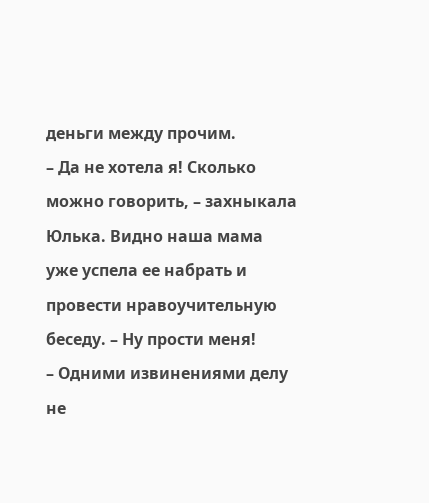деньги между прочим.
– Да не хотела я! Сколько можно говорить, – захныкала Юлька. Видно наша мама уже успела ее набрать и провести нравоучительную беседу. – Ну прости меня!
– Одними извинениями делу не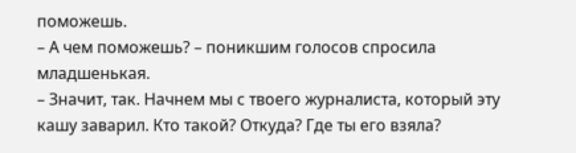поможешь.
– А чем поможешь? – поникшим голосов спросила младшенькая.
– Значит, так. Начнем мы с твоего журналиста, который эту кашу заварил. Кто такой? Откуда? Где ты его взяла?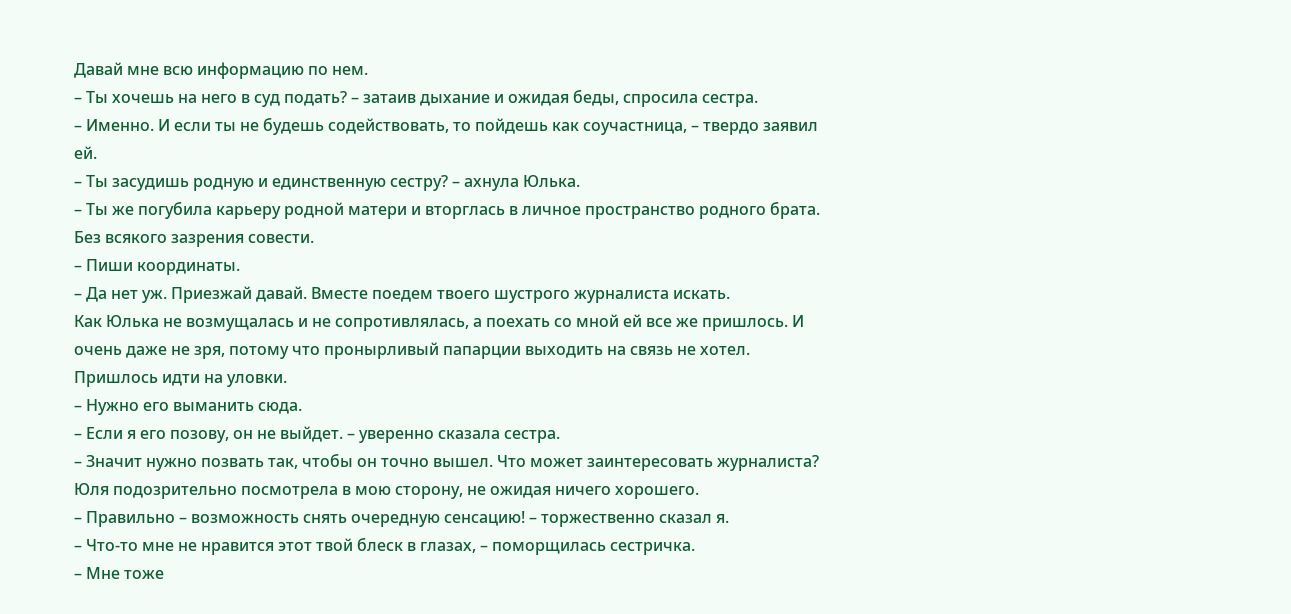Давай мне всю информацию по нем.
– Ты хочешь на него в суд подать? – затаив дыхание и ожидая беды, спросила сестра.
– Именно. И если ты не будешь содействовать, то пойдешь как соучастница, – твердо заявил ей.
– Ты засудишь родную и единственную сестру? – ахнула Юлька.
– Ты же погубила карьеру родной матери и вторглась в личное пространство родного брата. Без всякого зазрения совести.
– Пиши координаты.
– Да нет уж. Приезжай давай. Вместе поедем твоего шустрого журналиста искать.
Как Юлька не возмущалась и не сопротивлялась, а поехать со мной ей все же пришлось. И очень даже не зря, потому что пронырливый папарции выходить на связь не хотел. Пришлось идти на уловки.
– Нужно его выманить сюда.
– Если я его позову, он не выйдет. – уверенно сказала сестра.
– Значит нужно позвать так, чтобы он точно вышел. Что может заинтересовать журналиста?
Юля подозрительно посмотрела в мою сторону, не ожидая ничего хорошего.
– Правильно – возможность снять очередную сенсацию! – торжественно сказал я.
– Что-то мне не нравится этот твой блеск в глазах, – поморщилась сестричка.
– Мне тоже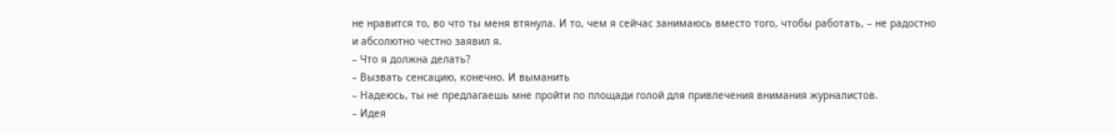не нравится то, во что ты меня втянула. И то, чем я сейчас занимаюсь вместо того, чтобы работать, – не радостно и абсолютно честно заявил я.
– Что я должна делать?
– Вызвать сенсацию, конечно. И выманить
– Надеюсь, ты не предлагаешь мне пройти по площади голой для привлечения внимания журналистов.
– Идея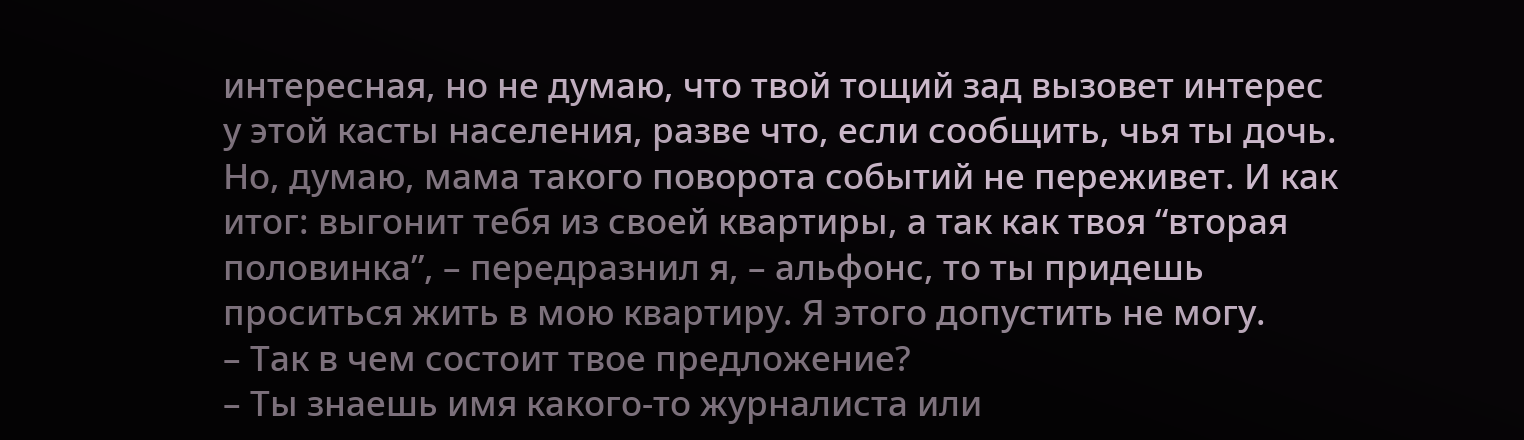интересная, но не думаю, что твой тощий зад вызовет интерес у этой касты населения, разве что, если сообщить, чья ты дочь. Но, думаю, мама такого поворота событий не переживет. И как итог: выгонит тебя из своей квартиры, а так как твоя “вторая половинка”, – передразнил я, – альфонс, то ты придешь проситься жить в мою квартиру. Я этого допустить не могу.
– Так в чем состоит твое предложение?
– Ты знаешь имя какого-то журналиста или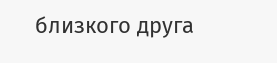близкого друга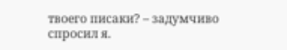твоего писаки? – задумчиво спросил я.